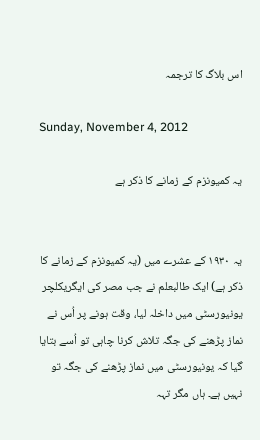اس بلاگ کا ترجمہ

Sunday, November 4, 2012

یہ کمیونزم کے زمانے کا ذکر ہے


یہ ۱۹۳۰ کے عشرے میں (یہ کمیونزم کے زمانے کا ذکر ہے) ایک طالبعلم نے جب مصر کی ایگریکلچر یونیورسٹی میں داخلہ لیا، وقت ہونے پر اُس نے نماز پڑھنے کی جگہ تلاش کرنا چاہی تو اُسے بتایا گیا کہ یونیورسٹی میں نماز پڑھنے کی جگہ تو نہیں ہے۔ ہاں مگر تہہ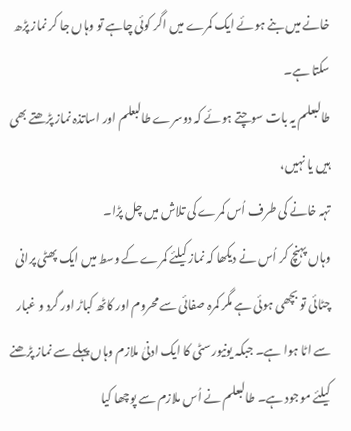خانے میں بنے ہوئے ایک کمرے میں اگر کوئی چاہے تو وہاں جا کر نماز پڑھ سکتا ہے۔
طالبعلم یہ بات سوچتے ہوئے کہ دوسرے طالبعلم اور اساتذہ نماز پڑھتے بھی ہیں یا نہیں،
تہہ خانے کی طرف اُس کمرے کی تلاش میں چل پڑا۔
وہاں پہنچ کر اُس نے دیکھا کہ نماز کیلئے کمرے کے وسط میں ایک پھٹی پرانی چٹائی تو بچھی ہوئی ہے مگر کمرہ صفائی سے محروم اور کاٹھ کباڑ اور گرد و غبار سے اٹا ہوا ہے۔ جبکہ یونیورسٹی کا ایک ادنیٰ ملازم وہاں پہلے سے نماز پڑھنے کیلئے موجود ہے۔ طالبعلم نے اُس ملازم سے پوچھا کیا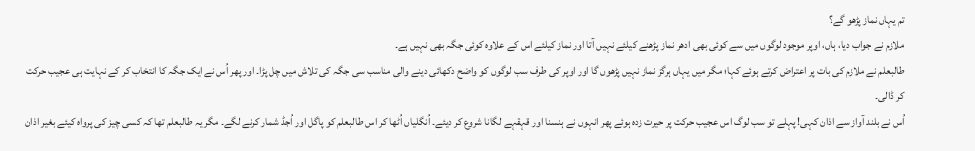تم یہاں نماز پڑھو گے؟
ملازم نے جواب دیا، ہاں، اوپر موجود لوگوں میں سے کوئی بھی ادھر نماز پڑھنے کیلئے نہیں آتا اور نماز کیلئے اس کے علاوہ کوئی جگہ بھی نہیں ہے۔
طالبعلم نے ملازم کی بات پر اعتراض کرتے ہوئے کہا؛ مگر میں یہاں ہرگز نماز نہیں پڑھوں گا اور اوپر کی طرف سب لوگوں کو واضح دکھائی دینے والی مناسب سی جگہ کی تلاش میں چل پڑا۔ اور پھر اُس نے ایک جگہ کا انتخاب کر کے نہایت ہی عجیب حرکت کر ڈالی۔
اُس نے بلند آواز سے اذان کہی! پہلے تو سب لوگ اس عجیب حرکت پر حیرت زدہ ہوئے پھر انہوں نے ہنسنا اور قہقہے لگانا شروع کر دیئے۔ اُنگلیاں اُٹھا کر اس طالبعلم کو پاگل اور اُجڈ شمار کرنے لگے۔ مگر یہ طالبعلم تھا کہ کسی چیز کی پرواہ کیئے بغیر اذان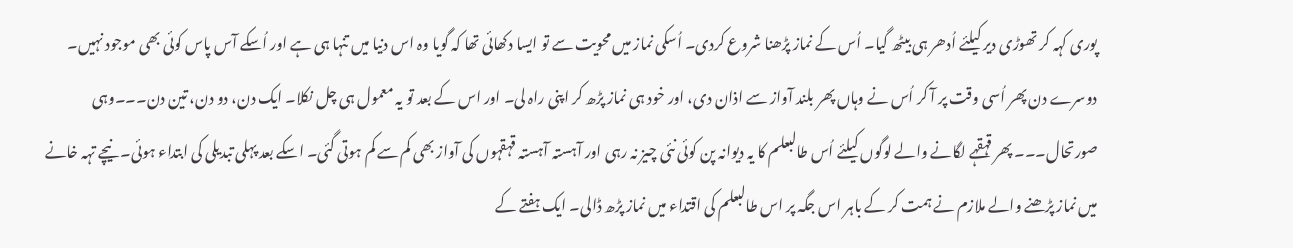پوری کہہ کر تھوڑی دیر کیلئے اُدھر ہی بیٹھ گیا۔ اُس کے نماز پڑھنا شروع کردی۔ اُسکی نماز میں محویت سے تو ایسا دکھائی تھا کہ گویا وہ اس دنیا میں تنہا ہی ہے اور اُسکے آس پاس کوئی بھی موجود نہیں۔
دوسرے دن پھر اُسی وقت پر آ کر اُس نے وہاں پھر بلند آواز سے اذان دی، اور خود ہی نماز پڑھ کر اپنی راہ لی۔ اور اس کے بعد تو یہ معمول ہی چل نکلا۔ ایک دن، دو دن، تین دن۔۔۔وہی صورتحال۔۔۔ پھر قہقہے لگانے والے لوگوں کیلئے اُس طالبعلم کا یہ دیوانہ پن کوئی نئی چیز نہ رہی اور آہستہ آہستہ قہقہوں کی آواز بھی کم سے کم ہوتی گئی۔ اسکے بعد پہلی تبدیلی کی ابتداء ہوئی۔ نیچے تہہ خانے میں نماز پڑھنے والے ملازم نے ہمت کر کے باہر اس جگہ پر اس طالبعلم کی اقتداء میں نماز پڑھ ڈالی۔ ایک ہفتے کے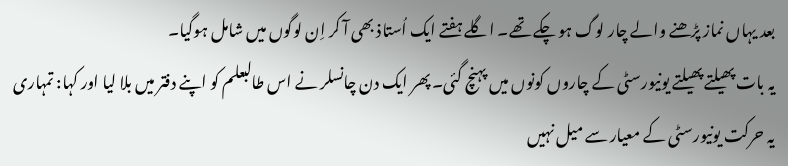بعد یہاں نماز پڑھنے والے چار لوگ ہو چکے تھے۔ اگلے ہفتے ایک اُستاذ بھی آ کر اِن لوگوں میں شامل ہوگیا۔
یہ بات پھیلتے پھیلتے یونیورسٹی کے چاروں کونوں میں پہنچ گئی۔ پھر ایک دن چانسلر نے اس طالبعلم کو اپنے دفتر میں بلا لیا اور کہا: تمہاری یہ حرکت یونیورسٹی کے معیار سے میل نہیں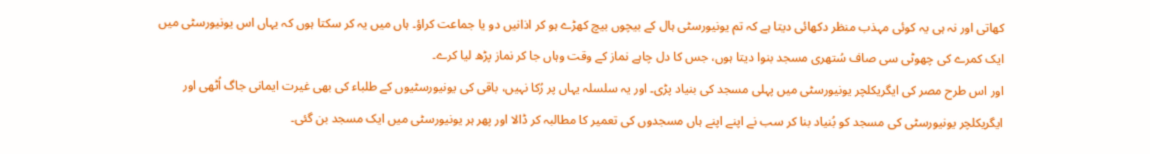کھاتی اور نہ ہی یہ کوئی مہذب منظر دکھائی دیتا ہے کہ تم یونیورسٹی ہال کے بیچوں بیچ کھڑے ہو کر اذانیں دو یا جماعت کراؤ۔ ہاں میں یہ کر سکتا ہوں کہ یہاں اس یونیورسٹی میں ایک کمرے کی چھوٹی سی صاف سُتھری مسجد بنوا دیتا ہوں، جس کا دل چاہے نماز کے وقت وہاں جا کر نماز پڑھ لیا کرے۔
اور اس طرح مصر کی ایگریکلچر یونیورسٹی میں پہلی مسجد کی بنیاد پڑی۔ اور یہ سلسلہ یہاں پر رُکا نہیں، باقی کی یونیورسٹیوں کے طلباء کی بھی غیرت ایمانی جاگ اُٹھی اور ایگریکلچر یونیورسٹی کی مسجد کو بُنیاد بنا کر سب نے اپنے اپنے ہاں مسجدوں کی تعمیر کا مطالبہ کر ڈالا اور پھر ہر یونیورسٹی میں ایک مسجد بن گئی۔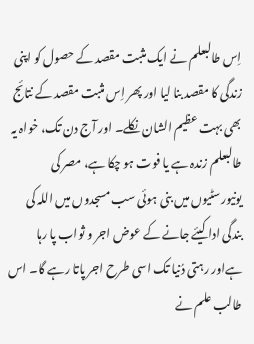اِس طالبعلم نے ایک مثبت مقصد کے حصول کو اپنی زندگی کا مقصد بنا لیا اور پھر اِس مثبت مقصد کے نتائج بھی بہت عظیم الشان نکلے۔ اور آج دن تک، خواہ یہ طالبعلم زندہ ہے یا فوت ہو چکا ہے، مصر کی یونیورسٹیوں میں بنی ہوئی سب مسجدوں میں اللہ کی بندگی ادا کیئے جانے کے عوض اجر و ثواب پا رہا ہےاور رہتی دُنیا تک اسی طرح اجر پاتا رہے گا۔ اس طالب علم نے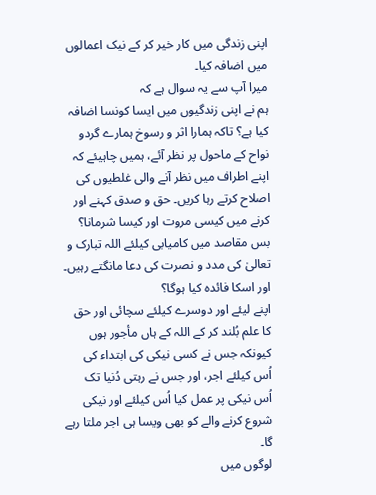اپنی زندگی میں کار خیر کر کے نیک اعمالوں میں اضافہ کیا۔
میرا آپ سے یہ سوال ہے کہ
ہم نے اپنی زندگیوں میں ایسا کونسا اضافہ کیا ہے؟ تاکہ ہمارا اثر و رسوخ ہمارے گردو نواح کے ماحول پر نظر آئے، ہمیں چاہیئے کہ اپنے اطراف میں نظر آنے والی غلطیوں کی اصلاح کرتے رہا کریں۔ حق و صدق کہنے اور کرنے میں کیسی مروت اور کیسا شرمانا؟ بس مقاصد میں کامیابی کیلئے اللہ تبارک و تعالیٰ کی مدد و نصرت کی دعا مانگتے رہیں۔
اور اسکا فائدہ کیا ہوگا؟
اپنے لیئے اور دوسرے کیلئے سچائی اور حق کا علم بُلند کر کے اللہ کے ہاں مأجور ہوں کیونکہ جس نے کسی نیکی کی ابتداء کی اُس کیلئے اجر، اور جس نے رہتی دُنیا تک اُس نیکی پر عمل کیا اُس کیلئے اور نیکی شروع کرنے والے کو بھی ویسا ہی اجر ملتا رہے گا۔
لوگوں میں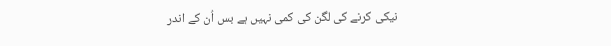نیکی کرنے کی لگن کی کمی نہیں ہے بس اُن کے اندر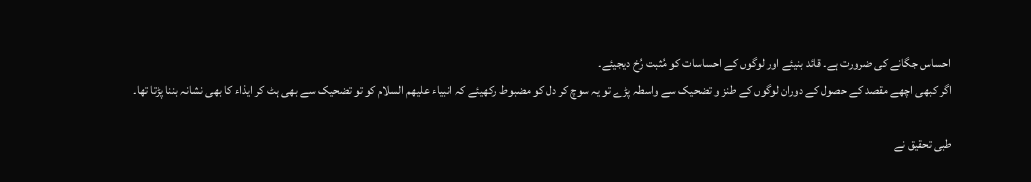احساس جگانے کی ضرورت ہے۔ قائد بنیئے اور لوگوں کے احساسات کو مُثبت رُخ دیجیئے۔
اگر کبھی اچھے مقصد کے حصول کے دوران لوگوں کے طنز و تضحیک سے واسطہ پڑے تو یہ سوچ کر دل کو مضبوط رکھیئے کہ انبیاء علیھم السلام کو تو تضحیک سے بھی ہٹ کر ایذاء کا بھی نشانہ بننا پڑتا تھا۔

طبی تحقیق نے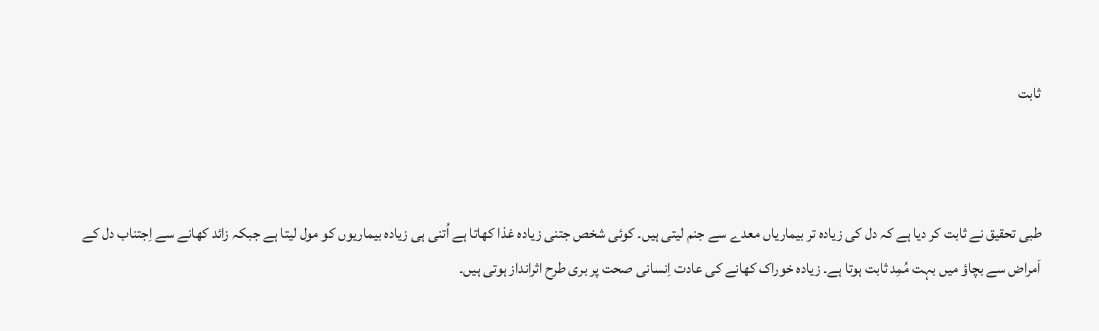ثابت



طبی تحقیق نے ثابت کر دیا ہے کہ دل کی زیادہ تر بیماریاں معدے سے جنم لیتی ہیں۔ کوئی شخص جتنی زیادہ غذا کھاتا ہے اُتنی ہی زیادہ بیماریوں کو مول لیتا ہے جبکہ زائد کھانے سے اِجتناب دل کے اَمراض سے بچاؤ میں بہت مُمِد ثابت ہوتا ہے۔ زیادہ خوراک کھانے کی عادت اِنسانی صحت پر بری طرح اثرانداز ہوتی ہیں۔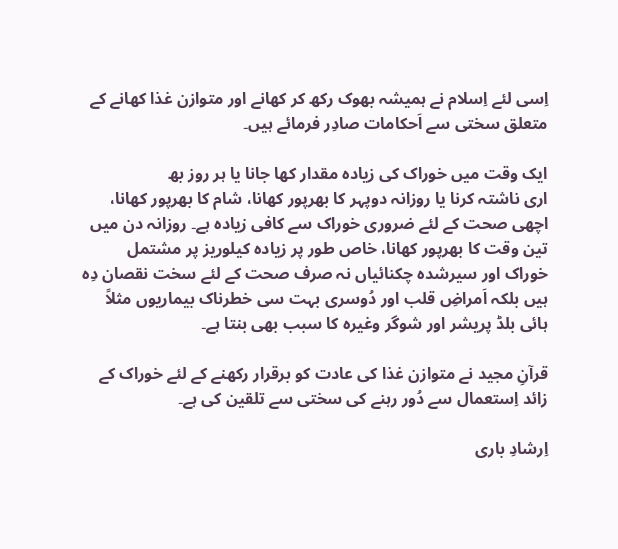اِسی لئے اِسلام نے ہمیشہ بھوک رکھ کر کھانے اور متوازن غذا کھانے کے متعلق سختی سے اَحکامات صادِر فرمائے ہیں۔

ایک وقت میں خوراک کی زیادہ مقدار کھا جانا یا ہر روز بھ
اری ناشتہ کرنا یا روزانہ دوپہر کا بھرپور کھانا، شام کا بھرپور کھانا، اچھی صحت کے لئے ضروری خوراک سے کافی زیادہ ہے۔ روزانہ دن میں تین وقت کا بھرپور کھانا، خاص طور پر زیادہ کیلوریز پر مشتمل خوراک اور سیرشدہ چکنائیاں نہ صرف صحت کے لئے سخت نقصان دِہ ہیں بلکہ اَمراضِ قلب اور دُوسری بہت سی خطرناک بیماریوں مثلاً ہائی بلڈ پریشر اور شوگر وغیرہ کا سبب بھی بنتا ہے۔

قرآنِ مجید نے متوازن غذا کی عادت کو برقرار رکھنے کے لئے خوراک کے زائد اِستعمال سے دُور رہنے کی سختی سے تلقین کی ہے۔

اِرشادِ باری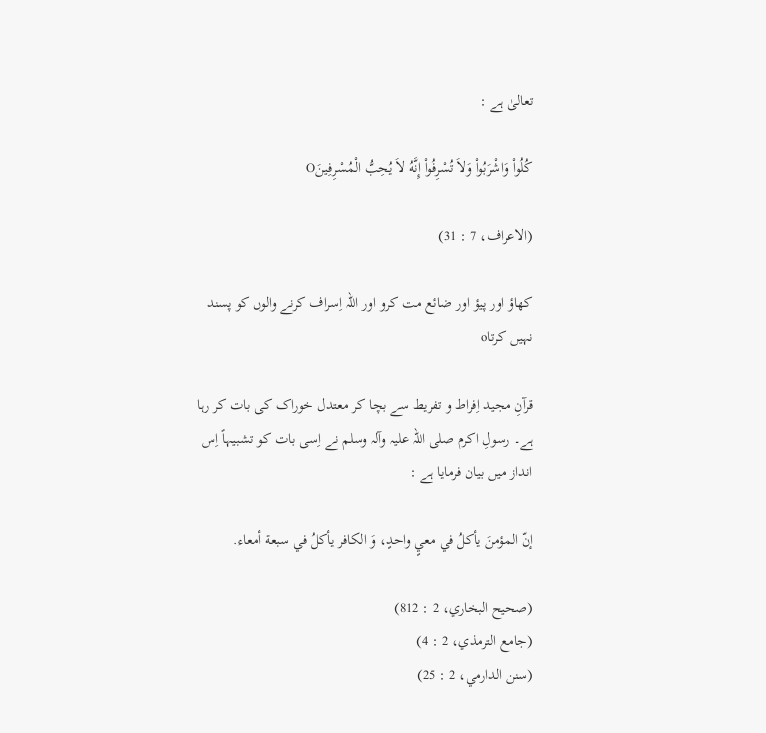تعالیٰ ہے :

كُلُواْ وَاشْرَبُواْ وَلاَ تُسْرِفُواْ إِنَّهُ لاَ يُحِبُّ الْمُسْرِفِينَO

(الاعراف، 7 : 31)

کھاؤ اور پیؤ اور ضائع مت کرو اور اللہ اِسراف کرنے والوں کو پسند نہیں کرتاo

قرآنِ مجید اِفراط و تفریط سے بچا کر معتدل خوراک کی بات کر رہا ہے۔ رسولِ اکرم صلی اللہ علیہ وآلہ وسلم نے اِسی بات کو تشبیہاً اِس انداز میں بیان فرمایا ہے :

إنّ المؤمنَ يأکلُ في معيٍ واحدٍ، وَ الکافر يأکلُ في سبعة أمعاء.

(صحيح البخاري، 2 : 812)
(جامع الترمذي، 2 : 4)
(سنن الدارمي، 2 : 25)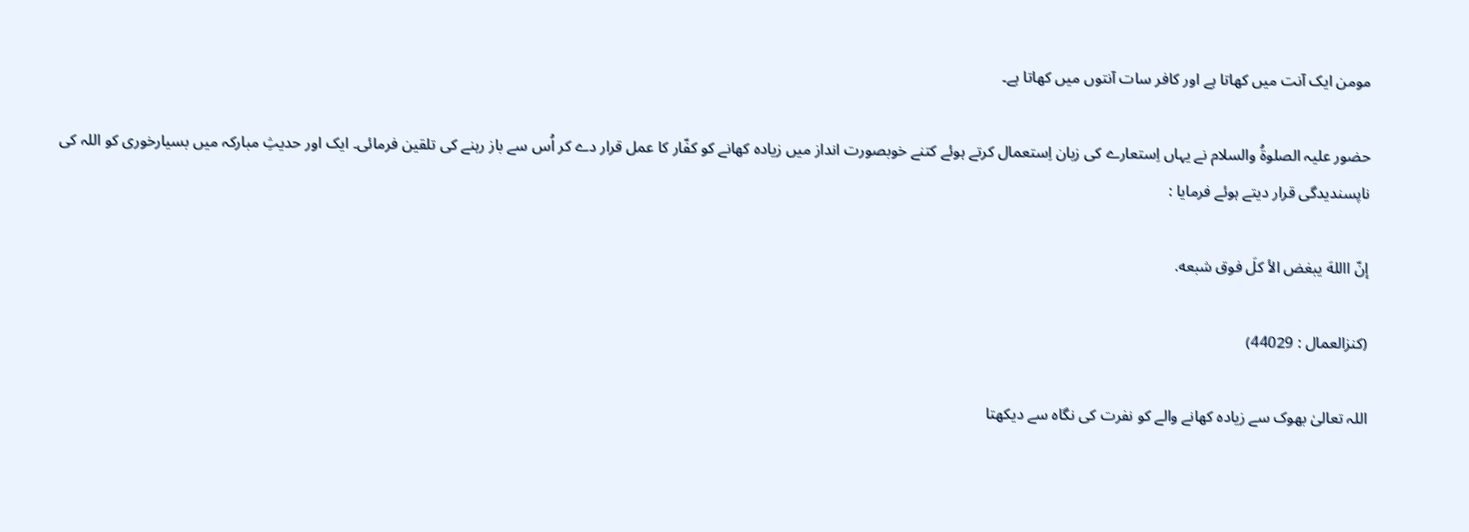مومن ایک آنت میں کھاتا ہے اور کافر سات آنتوں میں کھاتا ہے۔

حضور علیہ الصلوۃُ والسلام نے یہاں اِستعارے کی زبان اِستعمال کرتے ہوئے کتنے خوبصورت انداز میں زیادہ کھانے کو کفّار کا عمل قرار دے کر اُس سے باز رہنے کی تلقین فرمائی۔ ایک اور حدیثِ مبارکہ میں بسیارخوری کو اللہ کی ناپسندیدگی قرار دیتے ہوئے فرمایا :

إنّ االلهَ يبغض الأ کلَ فوق شبعه.

(کنزالعمال : 44029)

اللہ تعالیٰ بھوک سے زیادہ کھانے والے کو نفرت کی نگاہ سے دیکھتا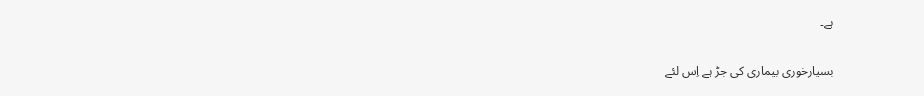ہے۔

بسیارخوری بیماری کی جڑ ہے اِس لئے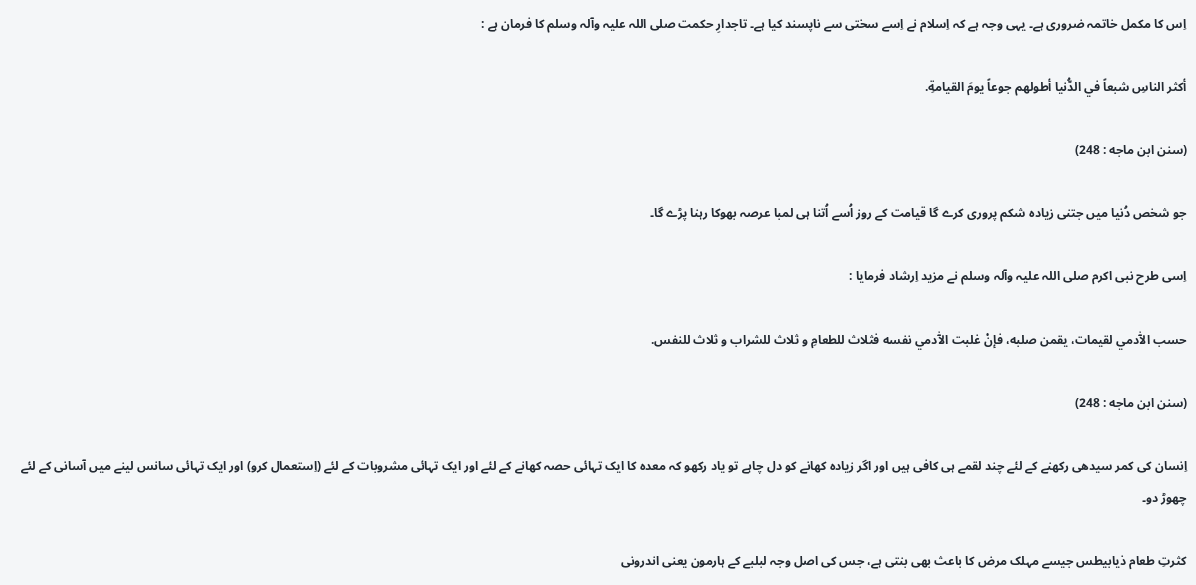اِس کا مکمل خاتمہ ضروری ہے۔ یہی وجہ ہے کہ اِسلام نے اِسے سختی سے ناپسند کیا ہے۔ تاجدارِ حکمت صلی اللہ علیہ وآلہ وسلم کا فرمان ہے :

أکثر الناسِ شبعاً في الدُّنيا أطولهم جوعاً يومَ القيامةِ.

(سنن ابن ماجه : 248)

جو شخص دُنیا میں جتنی زیادہ شکم پروری کرے گا قیامت کے روز اُسے اُتنا ہی لمبا عرصہ بھوکا رہنا پڑے گا۔

اِسی طرح نبی اکرم صلی اللہ علیہ وآلہ وسلم نے مزید اِرشاد فرمایا :

حسب الآٰدمي لقيمات، يقمن صلبه، فإنْ غلبت الآٰدمي نفسه فثلاث للطعامِ و ثلاث للشراب و ثلاث للنفس.

(سنن ابن ماجه : 248)

اِنسان کی کمر سیدھی رکھنے کے لئے چند لقمے ہی کافی ہیں اور اگر زیادہ کھانے کو دل چاہے تو یاد رکھو کہ معدہ کا ایک تہائی حصہ کھانے کے لئے اور ایک تہائی مشروبات کے لئے (اِستعمال کرو) اور ایک تہائی سانس لینے میں آسانی کے لئے چھوڑ دو۔

کثرتِ طعام ذیابیطس جیسے مہلک مرض کا باعث بھی بنتی ہے، جس کی اصل وجہ لبلبے کے ہارمون یعنی اندرونی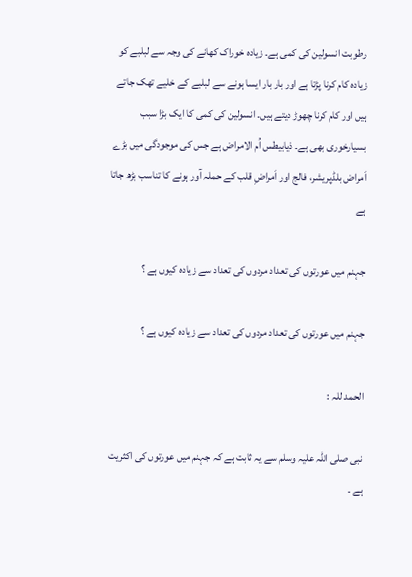رطوبت انسولین کی کمی ہے۔ زیادہ خوراک کھانے کی وجہ سے لبلبے کو زیادہ کام کرنا پڑتا ہے اور بار بار ایسا ہونے سے لبلبے کے خلیے تھک جاتے ہیں اور کام کرنا چھوڑ دیتے ہیں۔ انسولین کی کمی کا ایک بڑا سبب بسیارخوری بھی ہے۔ ذیابیطس اُم الامراض ہے جس کی موجودگی میں بڑے اَمراض بلڈپریشر، فالج اور اَمراضِ قلب کے حملہ آور ہونے کا تناسب بڑھ جاتا ہے

جہنم میں عورتوں کی تعداد مردوں کی تعداد سے زیادہ کیوں ہے ؟

جہنم میں عورتوں کی تعداد مردوں کی تعداد سے زیادہ کیوں ہے ؟

الحمد للہ :

نبی صلی اللہ علیہ وسلم سے یہ ثابت ہے کہ جہنم میں عورتوں کی اکثریت ہے ۔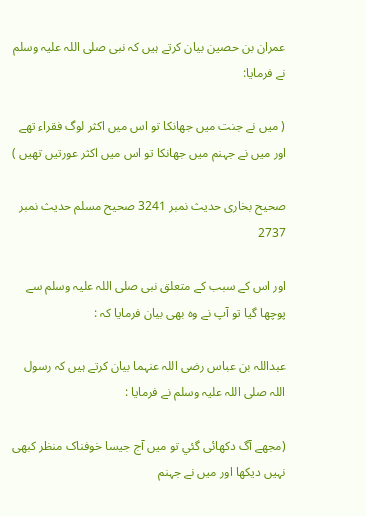عمران بن حصین بیان کرتے ہیں کہ نبی صلی اللہ علیہ وسلم نے فرمایا:

( میں نے جنت میں جھانکا تو اس میں اکثر لوگ فقراء تھے اور میں نے جہنم میں جھانکا تو اس میں اکثر عورتیں تھیں )

صحیح بخاری حدیث نمبر 3241 صحیح مسلم حدیث نمبر 2737

اور اس کے سبب کے متعلق نبی صلی اللہ علیہ وسلم سے پوچھا گیا تو آپ نے وہ بھی بیان فرمایا کہ :

عبداللہ بن عباس رضی اللہ عنہما بیان کرتے ہیں کہ رسول اللہ صلی اللہ علیہ وسلم نے فرمایا :

(مجھے آگ دکھائی گئي تو میں آج جیسا خوفناک منظر کبھی نہیں دیکھا اور میں نے جہنم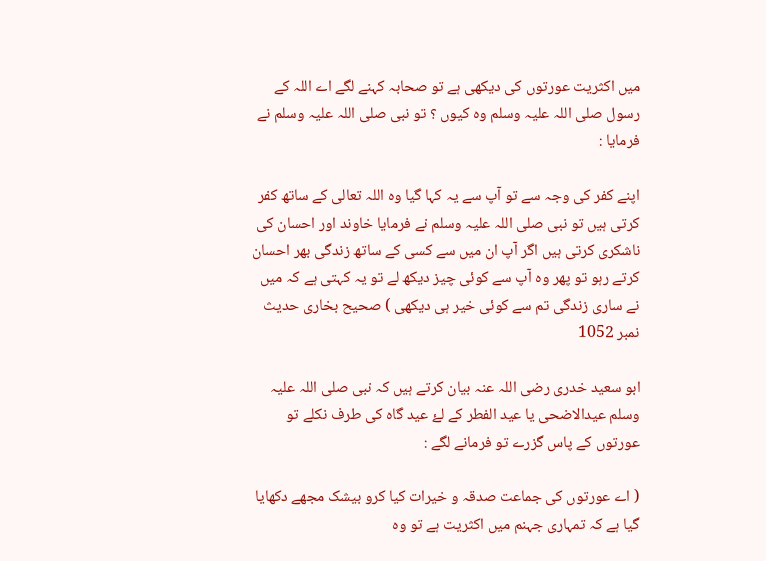میں اکثریت عورتوں کی دیکھی ہے تو صحابہ کہنے لگے اے اللہ کے رسول صلی اللہ علیہ وسلم وہ کیوں ؟ تو نبی صلی اللہ علیہ وسلم نے فرمایا :

اپنے کفر کی وجہ سے تو آپ سے یہ کہا گیا وہ اللہ تعالی کے ساتھ کفر کرتی ہیں تو نبی صلی اللہ علیہ وسلم نے فرمایا خاوند اور احسان کی ناشکری کرتی ہیں اگر آپ ان میں سے کسی کے ساتھ زندگی بھر احسان کرتے رہو تو پھر وہ آپ سے کوئی چیز دیکھ لے تو یہ کہتی ہے کہ میں نے ساری زندگی تم سے کوئی خیر ہی دیکھی ) صحیح بخاری حدیث نمبر 1052

ابو سعید خدری رضی اللہ عنہ بیان کرتے ہیں کہ نبی صلی اللہ علیہ وسلم عیدالاضحی یا عید الفطر کے لۓ عید گاہ کی طرف نکلے تو عورتوں کے پاس گزرے تو فرمانے لگے :

( اے عورتوں کی جماعت صدقہ و خیرات کیا کرو بیشک مجھے دکھایا گیا ہے کہ تمہاری جہنم میں اکثریت ہے تو وہ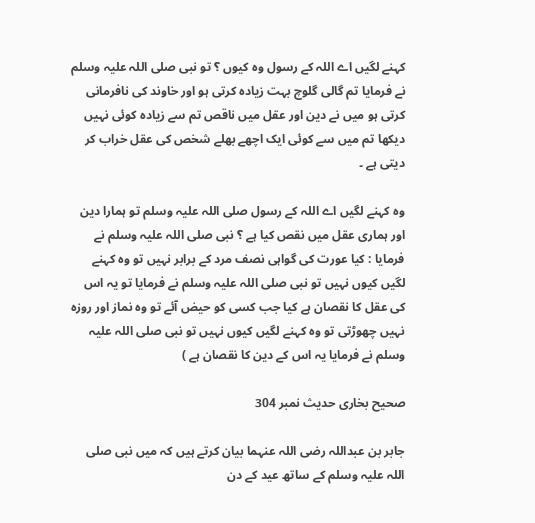کہنے لگیں اے اللہ کے رسول وہ کیوں ؟ تو نبی صلی اللہ علیہ وسلم نے فرمایا تم گالی گلوچ بہت زیادہ کرتی ہو اور خاوند کی نافرمانی کرتی ہو میں نے دین اور عقل میں ناقص تم سے زیادہ کوئی نہیں دیکھا تم میں سے کوئی ایک اچھے بھلے شخص کی عقل خراب کر دیتی ہے ۔

وہ کہنے لگیں اے اللہ کے رسول صلی اللہ علیہ وسلم تو ہمارا دین اور ہماری عقل میں نقص کیا ہے ؟ نبی صلی اللہ علیہ وسلم نے فرمایا : کیا عورت کی گواہی نصف مرد کے برابر نہیں تو وہ کہنے لگیں کیوں نہیں تو نبی صلی اللہ علیہ وسلم نے فرمایا تو یہ اس کی ع‍قل کا نقصان ہے کیا جب کسی کو حیض آئے تو وہ نماز اور روزہ نہیں چھوڑتی تو وہ کہنے لگيں کیوں نہیں تو نبی صلی اللہ علیہ وسلم نے فرمایا یہ اس کے دین کا نقصان ہے )

صحیح بخاری حدیث نمبر 304

جابر بن عبداللہ رضی اللہ عنہما بیان کرتے ہیں کہ میں نبی صلی اللہ علیہ وسلم کے ساتھ عید کے دن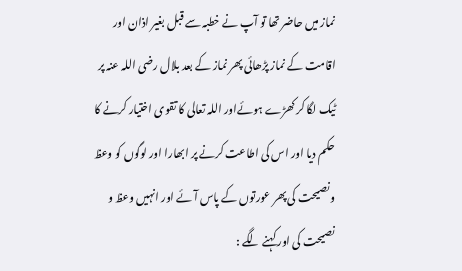نماز میں حاضر تھا تو آپ نے خطبہ سے قبل بغیر اذان اور اقامت کے نماز پڑھائی پھر نماز کے بعد بلال رضی اللہ عنہ پر ٹیک لگا کر کھڑے ہوئےاور اللہ تعالی کا تقوی اختیار کرنے کا حکم دیا اور اس کی اطاعت کرنے پر ابھارا اور لوگوں کو وعظ ونصیحت کی پھر عورتوں کے پاس آئے اور انہیں وعظ و نصیحت کی اور کہنے لگے :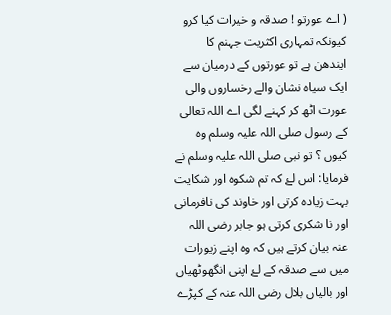( اے عورتو ! صدقہ و خیرات کیا کرو کیونکہ تمہاری اکثریت جہنم کا ایندھن ہے تو عورتوں کے درمیان سے ایک سیاہ نشان والے رخساروں والی عورت اٹھ کر کہنے لگی اے اللہ تعالی کے رسول صلی اللہ علیہ وسلم وہ کیوں ؟ تو نبی صلی اللہ علیہ وسلم نے فرمایا: اس لۓ کہ تم شکوہ اور شکایت بہت زیادہ کرتی اور خاوند کی نافرمانی اور نا شکری کرتی ہو جابر رضی اللہ عنہ بیان کرتے ہیں کہ وہ اپنے زیورات میں سے صدقہ کے لۓ اپنی انگھوٹھیاں اور بالیاں بلال رضی اللہ عنہ کے کپڑے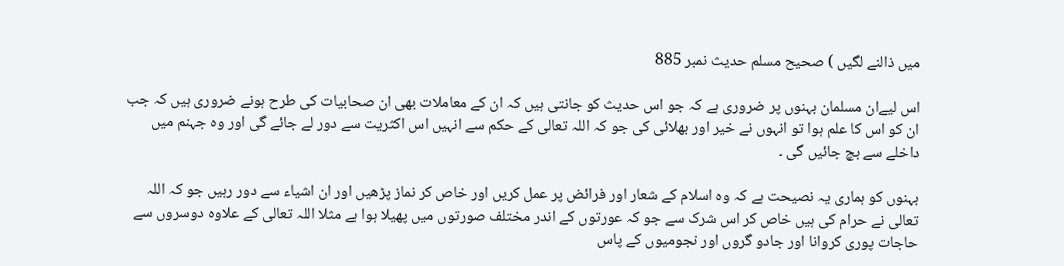میں ذالنے لگیں ) صحیح مسلم حدیث نمبر 885

اس لیےان مسلمان بہنوں پر ضروری ہے کہ جو اس حدیث کو جانتی ہیں کہ ان کے معاملات بھی ان صحابیات کی طرح ہونے ضروری ہیں کہ جب ان کو اس کا علم ہوا تو انہوں نے خیر اور بھلائی کی جو کہ اللہ تعالی کے حکم سے انہیں اس اکثریت سے دور لے جائے گی اور وہ جہنم میں داخلے سے بچ جائيں گی ۔

بہنوں کو ہماری یہ نصیحت ہے کہ وہ اسلام کے شعار اور فرائض پر عمل کریں اور خاص کر نماز پڑھیں اور ان اشیاء سے دور رہیں جو کہ اللہ تعالی نے حرام کی ہیں خاص کر اس شرک سے جو کہ عورتوں کے اندر مختلف صورتوں میں پھیلا ہوا ہے م‍ثلا اللہ تعالی کے علاوہ دوسروں سے حاجات پوری کروانا اور جادو گروں اور نجومیوں کے پاس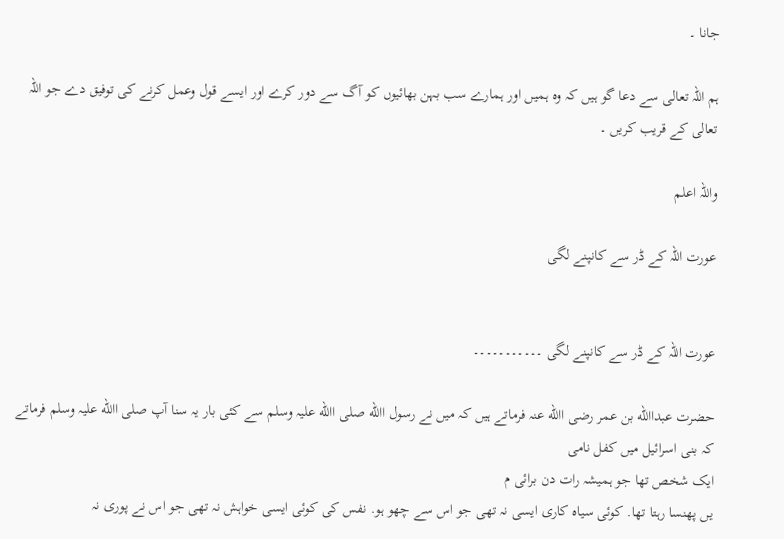جانا ۔

ہم اللہ تعالی سے دعا گو ہیں کہ وہ ہمیں اور ہمارے سب بہن بھائیوں کو آگ سے دور کرے اور ایسے قول وعمل کرنے کی توفیق دے جو اللہ تعالی کے قریب کریں ۔

واللہ اعلم

عورت اللہ کے ڈر سے کانپنے لگی


عورت اللہ کے ڈر سے کانپنے لگی ۔۔۔۔۔۔۔۔۔۔۔

حضرت عبداالله بن عمر رضی االله عنہ فرماتے ہیں کہ میں نے رسول االله صلی االله علیہ وسلم سے کئی بار یہ سنا آپ صلی االله علیہ وسلم فرماتے کہ بنی اسرائیل میں کفل نامی
ایک شخص تھا جو ہمیشہ رات دن برائی م
یں پھنسا رہتا تھا. کوئی سیاہ کاری ایسی نہ تھی جو اس سے چھو ہو. نفس کی کوئی ایسی خواہش نہ تھی جو اس نے پوری نہ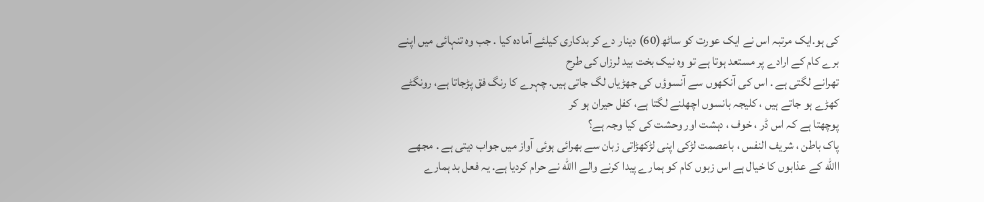کی ہو.ایک مرتبہ اس نے ایک عورت کو ساٹھ(60) دینار دے کر بدکاری کیلئے آمادہ کیا . جب وہ تنہائی میں اپنے برے کام کے ارادے پر مستعد ہوتا ہے تو وہ نیک بخت بید لرزاں کی طرح
تھرانے لگتی ہے . اس کی آنکھوں سے آنسوؤں کی جھڑیاں لگ جاتی ہیں. چہرے کا رنگ فق پڑجاتا ہے، رونگٹے کھڑے ہو جاتے ہیں ، کلیجہ بانسوں اچھلنے لگتا ہے، کفل حیران ہو کر
پوچھتا ہے کہ اس ڈر ، خوف ، دہشت اور وحشت کی کیا وجہ ہے؟
پاک باطن ، شریف النفس ، باعصمت لڑکی اپنی لڑکھڑاتی زبان سے بھرائی ہوئی آواز میں جواب دیتی ہے . مجھے االله کے عذابوں کا خیال ہے اس زبوں کام کو ہمارے پیدا کرنے والے االله نے حرام کردیا ہے. یہ فعل بد ہمارے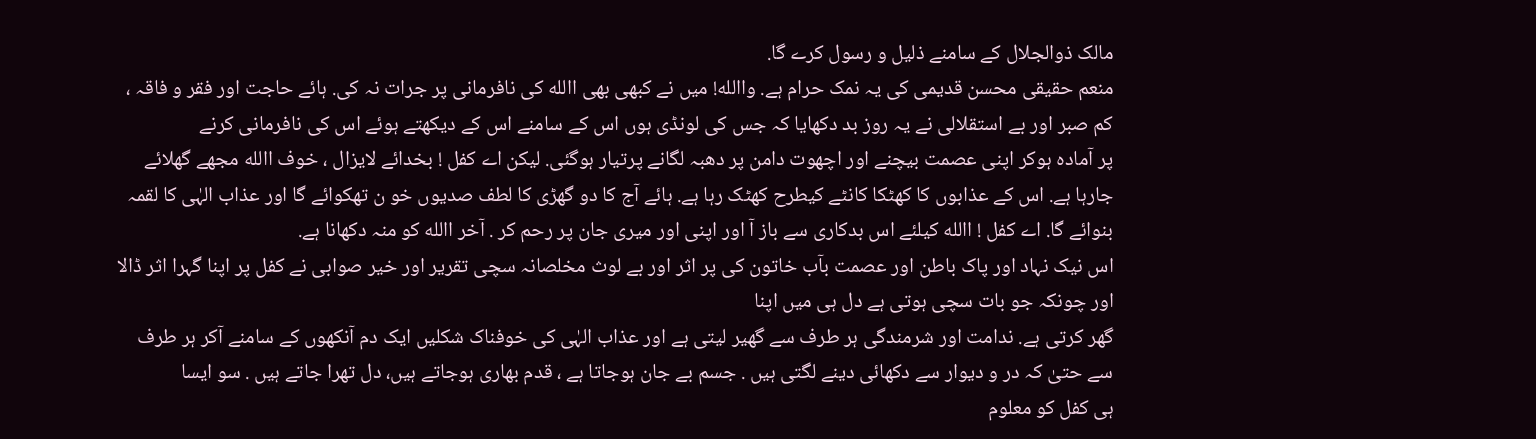مالک ذوالجلال کے سامنے ذلیل و رسول کرے گا.
منعم حقیقی محسن قدیمی کی یہ نمک حرام ہے. واالله! میں نے کبھی بھی االله کی نافرمانی پر جرات نہ کی. ہائے حاجت اور فقر و فاقہ ، کم صبر اور بے استقلالی نے یہ روز بد دکھایا کہ جس کی لونڈی ہوں اس کے سامنے اس کے دیکھتے ہوئے اس کی نافرمانی کرنے
پر آمادہ ہوکر اپنی عصمت بیچنے اور اچھوت دامن پر دھبہ لگانے پرتیار ہوگئی. لیکن اے کفل ! بخدائے لایزال ، خوف االله مجھے گھلائے جارہا ہے. اس کے عذابوں کا کھٹکا کانٹے کیطرح کھٹک رہا ہے. ہائے آج کا دو گھڑی کا لطف صدیوں خو ن تھکوائے گا اور عذاب الہٰی کا لقمہ
بنوائے گا. اے کفل ! االله کیلئے اس بدکاری سے باز آ اور اپنی اور میری جان پر رحم کر . آخر االله کو منہ دکھانا ہے.
اس نیک نہاد اور پاک باطن اور عصمت بآب خاتون کی پر اثر اور بے لوث مخلصانہ سچی تقریر اور خیر صوابی نے کفل پر اپنا گہرا اثر ڈالا اور چونکہ جو بات سچی ہوتی ہے دل ہی میں اپنا
گھر کرتی ہے. ندامت اور شرمندگی ہر طرف سے گھیر لیتی ہے اور عذاب الہٰی کی خوفناک شکلیں ایک دم آنکھوں کے سامنے آکر ہر طرف سے حتیٰ کہ در و دیوار سے دکھائی دینے لگتی ہیں . جسم بے جان ہوجاتا ہے ، قدم بھاری ہوجاتے ہیں، دل تھرا جاتے ہیں . سو ایسا
ہی کفل کو معلوم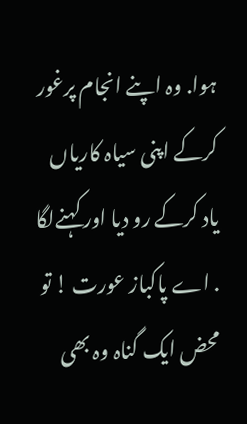ہوا. وہ اپنے انجام پرغور کرکے اپنی سیاہ کاریاں یاد کرکے رو دیا اور کہنےلگا . اے پاکباز عورت ! تو محض ایک گناہ وہ بھی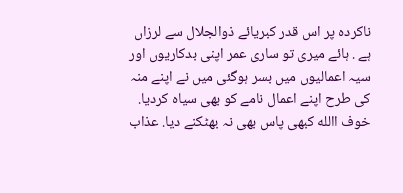ناکردہ پر اس قدر کبریائے ذوالجلال سے لرزاں ہے . ہائے میری تو ساری عمر اپنی بدکاریوں اور سیہ اعمالیوں میں بسر ہوگئی میں نے اپنے منہ کی طرح اپنے اعمال نامے کو بھی سیاہ کردیا. خوف االله کبھی پاس بھی نہ بھٹکنے دیا. عذاب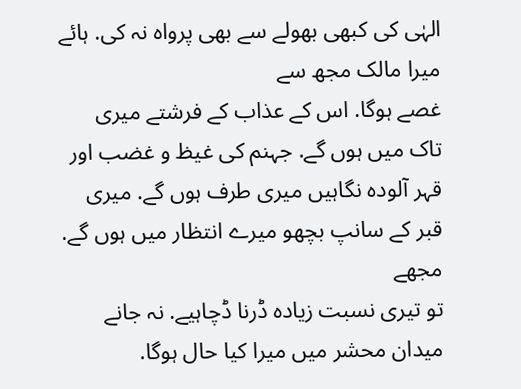الہٰی کی کبھی بھولے سے بھی پرواہ نہ کی. ہائے میرا مالک مجھ سے
غصے ہوگا. اس کے عذاب کے فرشتے میری تاک میں ہوں گے. جہنم کی غیظ و غضب اور قہر آلودہ نگاہیں میری طرف ہوں گے. میری قبر کے سانپ بچھو میرے انتظار میں ہوں گے. مجھے
تو تیری نسبت زیادہ ڈرنا ڈچاہیے. نہ جانے میدان محشر میں میرا کیا حال ہوگا.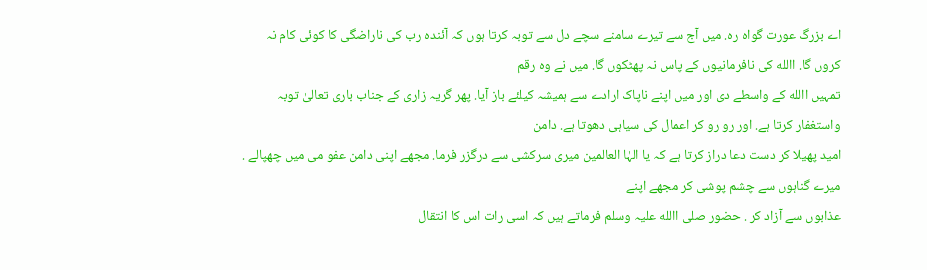اے بزرگ عورت گواہ رہ. میں آج سے تیرے سامنے سچے دل سے توبہ کرتا ہوں کہ آئندہ رب کی ناراضگی کا کوئی کام نہ کروں گا. االله کی نافرمانیوں کے پاس نہ پھٹکوں گا. میں نے وہ رقم
تمہیں االله کے واسطے دی اور میں اپنے ناپاک ارادے سے ہمیشہ کیلئے باز آیا. پھر گریہ زاری کے جناب باری تعالیٰ توبہ واستغفار کرتا ہے. اور رو رو کر اعمال کی سیاہی دھوتا ہے. دامن
امید پھیلا کر دست دعا دراز کرتا ہے کہ یا الہٰا العالمین میری سرکشی سے درگزر فرما. مجھے اپنی دامن عفو می میں چھپالے . میرے گناہوں سے چشم پوشی کر مجھے اپنے
عذابوں سے آزاد کر . حضور صلی االله علیہ وسلم فرماتے ہیں کہ اسی رات اس کا انتقال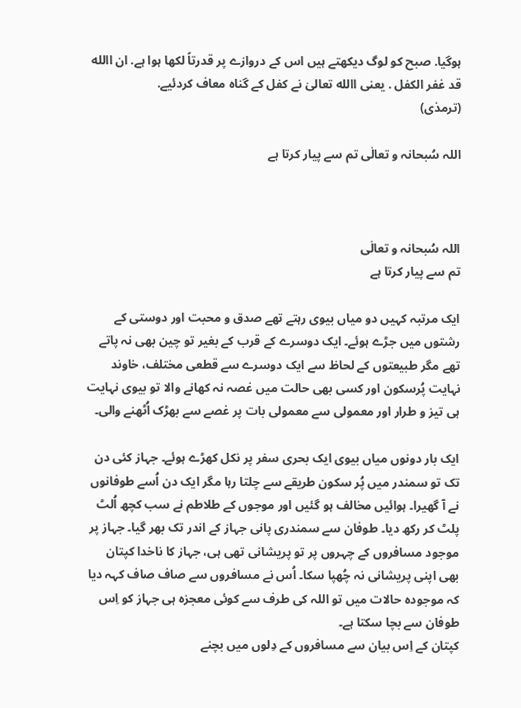ہوگیا. صبح کو لوگ دیکھتے ہیں اس کے دروازے پر قدرتاً لکھا ہوا ہے. ان االله قد غفر الکفل . یعنی االله تعالیٰ نے کفل کے گناہ معاف کردئیے.
(ترمذی)

اللہ سُبحانہ و تعالٰی تم سے پیار کرتا ہے



اللہ سُبحانہ و تعالٰی
تم سے پیار کرتا ہے

ایک مرتبہ کہیں دو میاں بیوی رہتے تھے صدق و محبت اور دوستی کے رشتوں میں جڑے ہوئے۔ ایک دوسرے کے قرب کے بغیر تو چین بھی نہ پاتے تھے مگر طبیعتوں کے لحاظ سے ایک دوسرے سے قطعی مختلف، خاوند نہایت پُرسکون اور کسی بھی حالت میں غصہ نہ کھانے والا تو بیوی نہایت ہی تیز و طرار اور معمولی سے معمولی بات پر غصے سے بھڑک اُٹھنے والی۔

ایک بار دونوں میاں بیوی ایک بحری سفر پر نکل کھڑے ہوئے۔ جہاز کئی دن تک تو سمندر میں پُر سکون طریقے سے چلتا رہا مگر ایک دن اُسے طوفانوں نے آ گھیرا۔ ہوائیں مخالف ہو گئیں اور موجوں کے طلاطم نے سب کچھ اُلٹ پلٹ کر رکھ دیا۔ طوفان سے سمندری پانی جہاز کے اندر تک بھر گیا۔ جہاز پر موجود مسافروں کے چہروں پر تو پریشانی تھی ہی، جہاز کا ناخدا کپتان بھی اپنی پریشانی نہ چُھپا سکا۔ اُس نے مسافروں سے صاف صاف کہہ دیا کہ موجودہ حالات میں تو اللہ کی طرف سے کوئی معجزہ ہی جہاز کو اِس طوفان سے بچا سکتا ہے۔
کپتان کے اِس بیان سے مسافروں کے دِلوں میں بچنے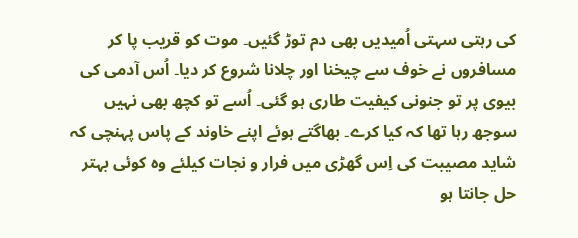کی رہتی سہتی اُمیدیں بھی دم توڑ گئیں۔ موت کو قریب پا کر مسافروں نے خوف سے چیخنا اور چلانا شروع کر دیا۔ اُس آدمی کی بیوی پر تو جنونی کیفیت طاری ہو گئی۔ اُسے تو کچھ بھی نہیں سوجھ رہا تھا کہ کیا کرے۔ بھاگتے ہوئے اپنے خاوند کے پاس پہنچی کہ شاید مصیبت کی اِس گھڑی میں فرار و نجات کیلئے وہ کوئی بہتر حل جانتا ہو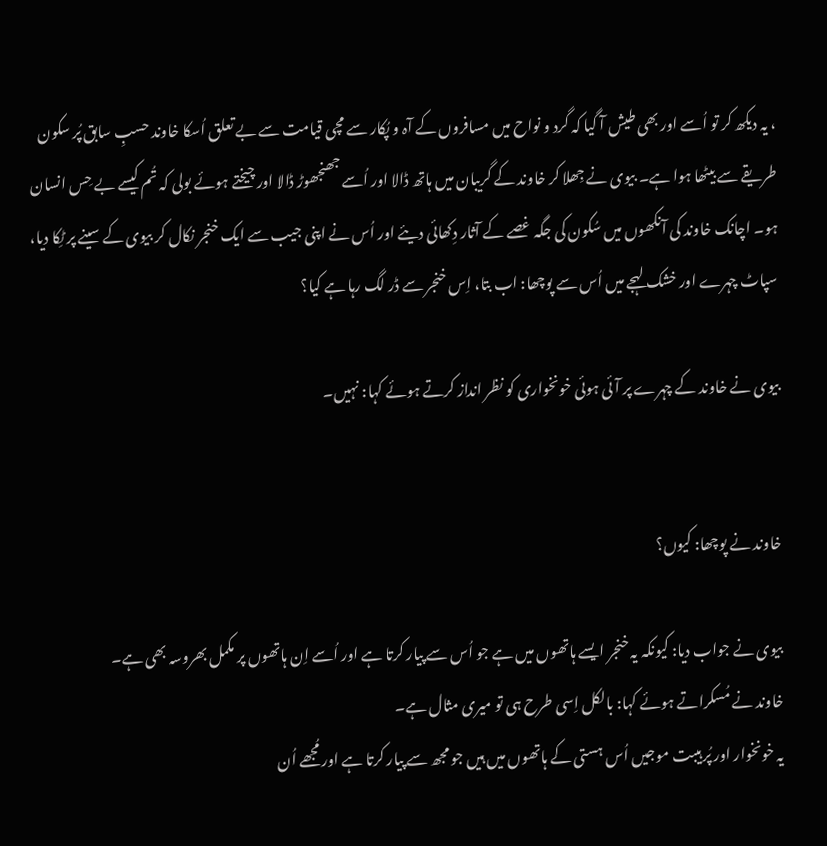، یہ دیکھ کر تو اُسے اور بھی طیش آ گیا کہ گرد و نواح میں مسافروں کے آہ و پُکار سے مچی قیامت سے بے تعلق اُسکا خاوند حسبِ سابق پُر سکون طریقے سے بیٹھا ہوا ہے۔ بیوی نے جِھلا کر خاوند کے گریبان میں ہاتھ ڈالا اور اُسے جھنجھوڑ ڈالا اور چیختے ہوئے بولی کہ تُم کیسے بے حِس انسان ہو۔ اچانک خاوند کی آنکھوں میں سُکون کی جگہ غصے کے آثار دِکھائی دیئے اور اُس نے اپنی جیب سے ایک خنجر نکال کر بیوی کے سینے پر ٹِکا دیا، سپاٹ چہرے اور خشک لہجے میں اُس سے پوچھا: اب بتا، اِس خنجر سے ڈر لگ رہا ہے کیا؟

بیوی نے خاوند کے چہرے پر آئی ہوئی خونخواری کو نظر انداز کرتے ہوئے کہا: نہیں۔


خاوند نے پوچھا: کیوں؟

بیوی نے جواب دیا: کیونکہ یہ خنجر ایسے ہاتھوں میں ہے جو اُس سے پیار کرتا ہے اور اُسے اِن ہاتھوں پر مکمل بھروسہ بھی ہے۔
خاوند نے مُسکراتے ہوئے کہا: بالکل اِسی طرح ہی تو میری مثال ہے۔
یہ خونخوار اور پُر ہیبت موجیں اُس ہستی کے ہاتھوں میں ہیں جو مجھ سے پیار کرتا ہے اور مُجھے اُن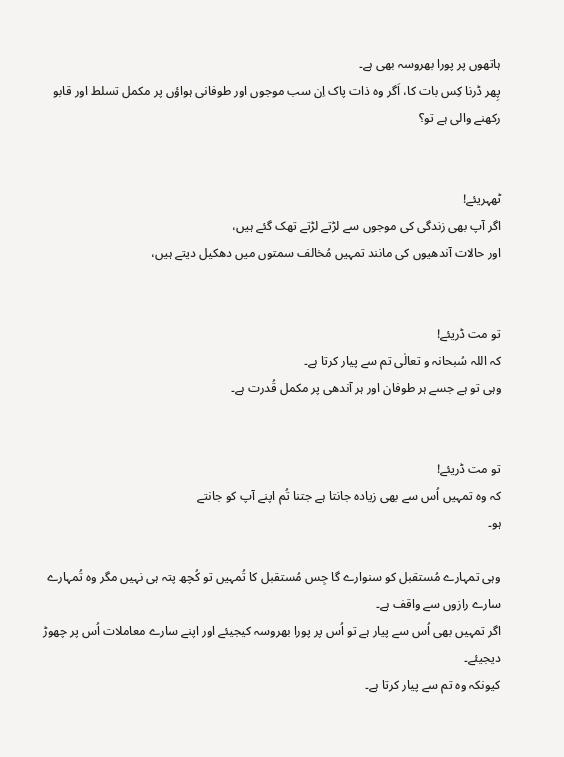ہاتھوں پر پورا بھروسہ بھی ہے۔
پِھر ڈرنا کِس بات کا، اَگر وہ ذات پاک اِن سب موجوں اور طوفانی ہواؤں پر مکمل تسلط اور قابو رکھنے والی ہے تو؟


ٹھہریئے!
اگر آپ بھی زندگی کی موجوں سے لڑتے لڑتے تھک گئے ہیں،
اور حالات آندھیوں کی مانند تمہیں مُخالف سمتوں میں دھکیل دیتے ہیں،


تو مت ڈریئے!
کہ اللہ سُبحانہ و تعالٰی تم سے پیار کرتا ہے۔
وہی تو ہے جسے ہر طوفان اور ہر آندھی پر مکمل قُدرت ہے۔


تو مت ڈریئے!
کہ وہ تمہیں اُس سے بھی زیادہ جانتا ہے جتنا تُم اپنے آپ کو جانتے
ہو۔

وہی تمہارے مُستقبل کو سنوارے گا جِس مُستقبل کا تُمہیں تو کُچھ پتہ ہی نہیں مگر وہ تُمہارے سارے رازوں سے واقف ہے۔
اگر تمہیں بھی اُس سے پیار ہے تو اُس پر پورا بھروسہ کیجیئے اور اپنے سارے معاملات اُس پر چھوڑ دیجیئے۔
کیونکہ وہ تم سے پیار کرتا ہے۔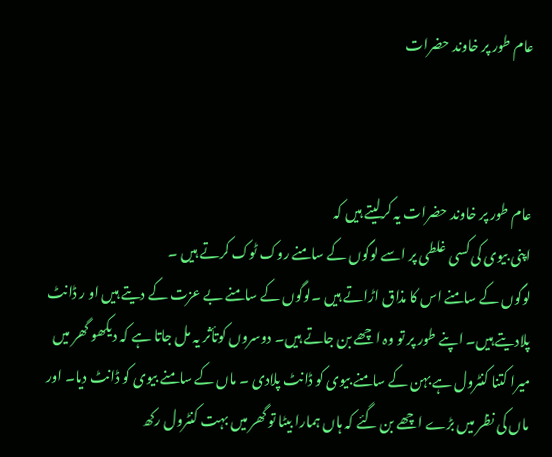عام طور پر خاوند حضرات



عام طور پر خاوند حضرات یہ کرلیتے ہیں کہ
اپنی بیوی کی کسی غلطی پر اسے لوگوں کے سامنے روک ٹوک کرتے ہیں ۔
لوگوں کے سامنے اس کا مذاق اڑاتے ہیں ۔لوگوں کے سامنے بے عزت کے دیتے ہیں او ر ڈانٹ پلادیتے ہیں۔ اپنے طور پر تو وہ اچھے بن جاتے ہیں۔ دوسروں کوتأثر یہ مل جاتا ہے کہ دیکھو گھر میں میرا کتنا کنٹرول ہے بہن کے سامنے بیوی کو ڈانٹ پلادی ۔ ماں کے سامنے بیوی کو ڈانٹ دیا۔ اور ماں کی نظر میں بڑے اچھے بن گئے کہ ہاں ہمارا بیٹا تو گھر میں بہت کنٹرول رکھ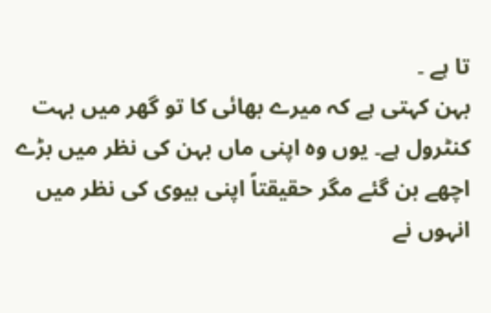تا ہے ۔
بہن کہتی ہے کہ میرے بھائی کا تو گھر میں بہت کنٹرول ہے۔ یوں وہ اپنی ماں بہن کی نظر میں بڑے اچھے بن گئے مگر حقیقتاً اپنی بیوی کی نظر میں انہوں نے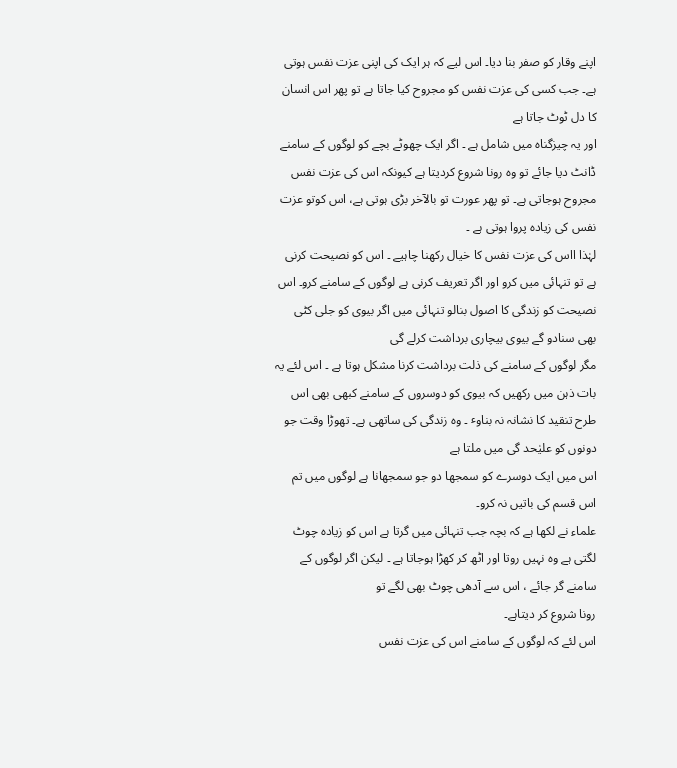اپنے وقار کو صفر بنا دیا۔ اس لیے کہ ہر ایک کی اپنی عزت نفس ہوتی ہے۔ جب کسی کی عزت نفس کو مجروح کیا جاتا ہے تو پھر اس انسان کا دل ٹوٹ جاتا ہے
اور یہ چیزگناہ میں شامل ہے ۔ اگر ایک چھوٹے بچے کو لوگوں کے سامنے ڈانٹ دیا جائے تو وہ رونا شروع کردیتا ہے کیونکہ اس کی عزت نفس مجروح ہوجاتی ہے۔ تو پھر عورت تو بالآخر بڑی ہوتی ہے، اس کوتو عزت نفس کی زیادہ پروا ہوتی ہے ۔
لہٰذا ااس کی عزت نفس کا خیال رکھنا چاہیے ۔ اس کو نصیحت کرنی ہے تو تنہائی میں کرو اور اگر تعریف کرنی ہے لوگوں کے سامنے کرو۔ اس نصیحت کو زندگی کا اصول بنالو تنہائی میں اگر بیوی کو جلی کٹی بھی سنادو گے بیوی بیچاری برداشت کرلے گی
مگر لوگوں کے سامنے کی ذلت برداشت کرنا مشکل ہوتا ہے ۔ اس لئے یہ بات ذہن میں رکھیں کہ بیوی کو دوسروں کے سامنے کبھی بھی اس طرح تنقید کا نشانہ نہ بناوٴ ۔ وہ زندگی کی ساتھی ہے۔ تھوڑا وقت جو دونوں کو علیٰحد گی میں ملتا ہے
اس میں ایک دوسرے کو سمجھا دو جو سمجھانا ہے لوگوں میں تم اس قسم کی باتیں نہ کرو۔
علماء نے لکھا ہے کہ بچہ جب تنہائی میں گرتا ہے اس کو زیادہ چوٹ لگتی ہے وہ نہیں روتا اور اٹھ کر کھڑا ہوجاتا ہے ۔ لیکن اگر لوگوں کے سامنے گر جائے ، اس سے آدھی چوٹ بھی لگے تو
رونا شروع کر دیتاہے۔
اس لئے کہ لوگوں کے سامنے اس کی عزت نفس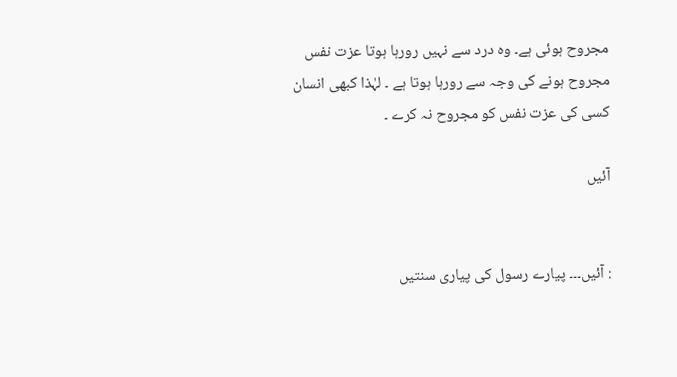مجروح ہوئی ہے۔ وہ درد سے نہیں رورہا ہوتا عزت نفس مجروح ہونے کی وجہ سے رورہا ہوتا ہے ۔ لہٰذا کبھی انسان کسی کی عزت نفس کو مجروح نہ کرے ۔

آئیں


: آئیں۔۔۔ پیارے رسول کی پیاری سنتیں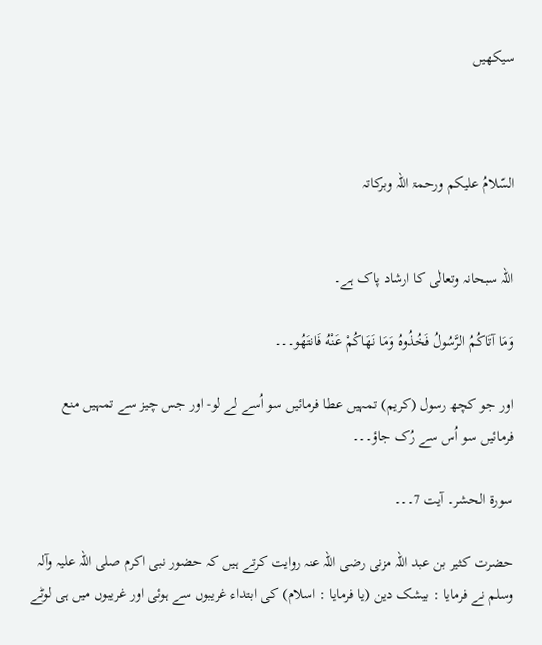سیکھیں



السّلامُ علیکم ورحمۃ اللہ وبرکاتہ


اللہ سبحانہ وتعالٰی کا ارشاد پاک ہے۔

وَمَا آتَاكُمُ الرَّسُولُ فَخُذُوهُ وَمَا نَهَاكُمْ عَنْهُ فَانتَهُو۔۔۔

اور جو کچھ رسول (کریم) تمہیں عطا فرمائیں سو اُسے لے لو- اور جس چیز سے تمہیں منع فرمائیں سو اُس سے رُک جاؤ۔۔۔

سورۃ الحشر۔ آیت 7۔۔۔

حضرت کثیر بن عبد اللہ مزنی رضی اللہ عنہ روایت کرتے ہیں کہ حضور نبی اکرم صلی اللہ علیہ وآلہ وسلم نے فرمایا : بیشک دین (یا فرمایا : اسلام) کی ابتداء غریبوں سے ہوئی اور غریبوں میں ہی لوٹے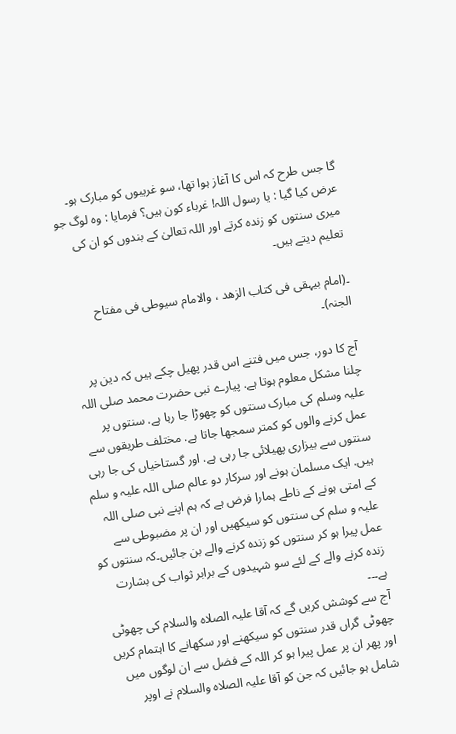گا جس طرح کہ اس کا آغاز ہوا تھا، سو غریبوں کو مبارک ہو۔ عرض کیا گیا : یا رسول اللہ! غرباء کون ہیں؟ فرمایا : وہ لوگ جو میری سنتوں کو زندہ کرتے اور اللہ تعالیٰ کے بندوں کو ان کی تعلیم دیتے ہیں۔

۔(امام بیہقی فی کتاب الزھد ، والامام سیوطی فی مفتاح الجنہ)۔

آج کا دور، جس میں فتنے اس قدر پھیل چکے ہیں کہ دین پر چلنا مشکل معلوم ہوتا ہے. پیارے نبی حضرت محمد صلی اللہ علیہ وسلم کی مبارک سنتوں کو چھوڑا جا رہا ہے. سنتوں پر عمل کرنے والوں کو کمتر سمجھا جاتا ہے. مختلف طریقوں سے سنتوں سے بیزاری پھیلائی جا رہی ہے. اور گستاخیاں کی جا رہی ہیں. ایک مسلمان ہونے اور سرکار دو عالم صلی اللہ علیہ و سلم کے امتی ہونے کے ناطے ہمارا فرض ہے کہ ہم اپنے نبی صلی اللہ علیہ و سلم کی سنتوں کو سیکھیں اور ان پر مضبوطی سے عمل پیرا ہو کر سنتوں کو زندہ کرنے والے بن جائیں۔کہ سنتوں کو زندہ کرنے والے کے لئے سو شہیدوں کے برابر ثواب کی بشارت ہے۔۔۔
آج سے کوشش کریں گے کہ آقا علیہ الصلاہ والسلام کی چھوٹی چھوٹی گراں قدر سنتوں کو سیکھنے اور سکھانے کا اہتمام کریں اور پھر ان پر عمل پیرا ہو کر اللہ کے فضل سے ان لوگوں میں شامل ہو جائیں کہ جن کو آقا علیہ الصلاہ والسلام نے اوپر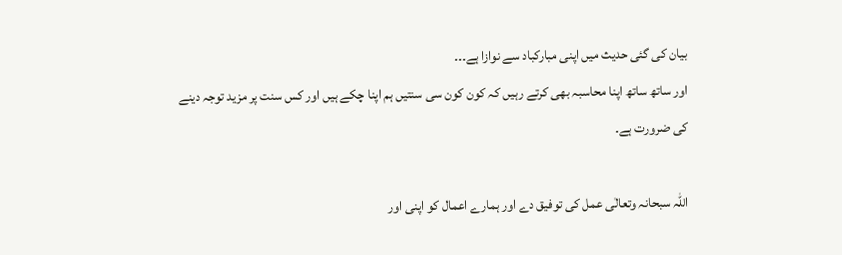بیان کی گئی حدیث میں اپنی مبارکباد سے نوازا ہے۔۔۔
اور ساتھ ساتھ اپنا محاسبہ بھی کرتے رہیں کہ کون کون سی سنتیں ہم اپنا چکے ہیں اور کس سنت پر مزید توجہ دینے کی ضرورت ہے۔

اللہ سبحانہ وتعالٰی عمل کی توفیق دے اور ہمارے اعمال کو اپنی اور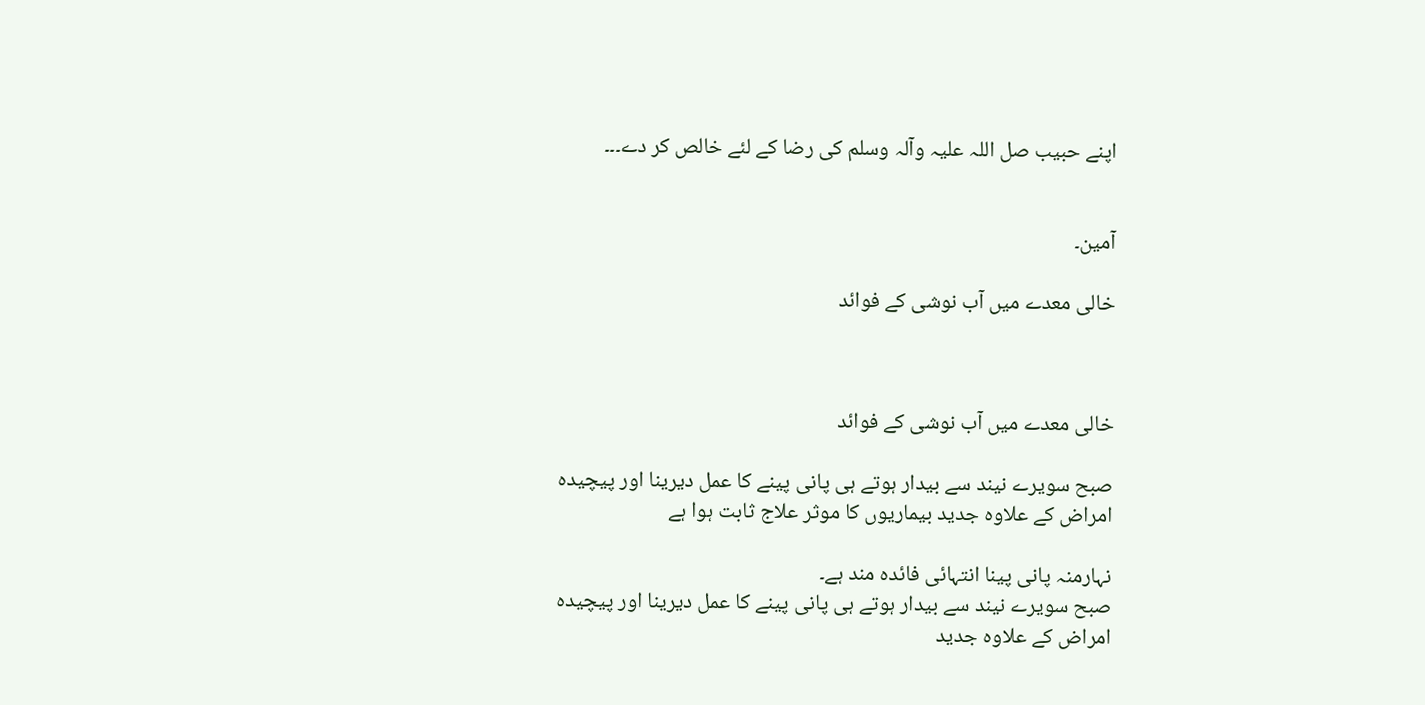اپنے حبیب صل اللہ علیہ وآلہ وسلم کی رضا کے لئے خالص کر دے۔۔۔


آمین۔

خالی معدے میں آب نوشی کے فوائد



خالی معدے میں آب نوشی کے فوائد

صبح سویرے نیند سے بیدار ہوتے ہی پانی پینے کا عمل دیرینا اور پیچیدہ امراض کے علاوہ جدید بیماریوں کا موثر علاج ثابت ہوا ہے

نہارمنہ پانی پینا انتہائی فائدہ مند ہے۔
صبح سویرے نیند سے بیدار ہوتے ہی پانی پینے کا عمل دیرینا اور پیچیدہ امراض کے علاوہ جدید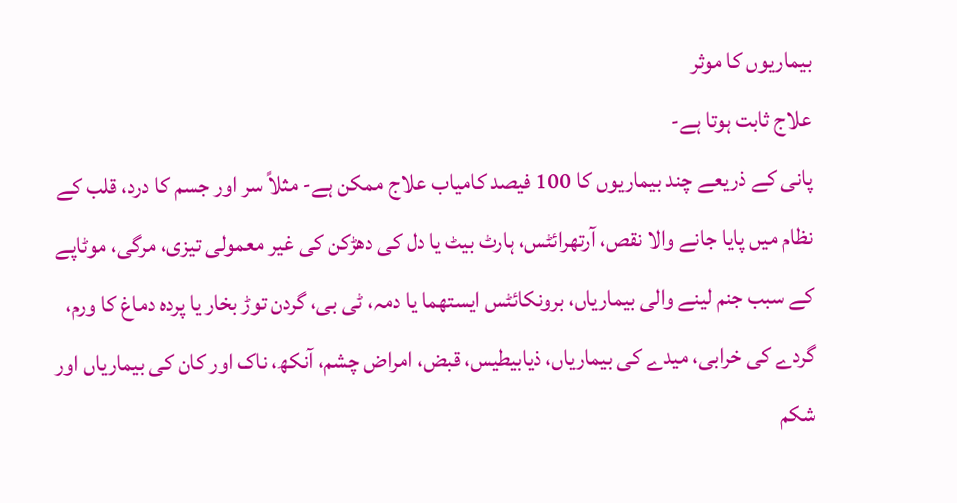بیماریوں کا موثر
علاج ثابت ہوتا ہے-
پانی کے ذریعے چند بیماریوں کا 100 فیصد کامیاب علاج ممکن ہے- مثلاً سر اور جسم کا درد، قلب کے نظام میں پایا جانے والا نقص، آرتھرائٹس، ہارٹ بیٹ یا دل کی دھڑکن کی غیر معمولی تیزی، مرگی، موٹاپے کے سبب جنم لینے والی بیماریاں، برونکائٹس ایستھما یا دمہ، ٹی بی، گردن توڑ بخار یا پردہ دماغ کا ورم، گردے کی خرابی، میدے کی بیماریاں، ذیابیطیس، قبض، امراض چشم، آنکھ، ناک اور کان کی بیماریاں اور شکم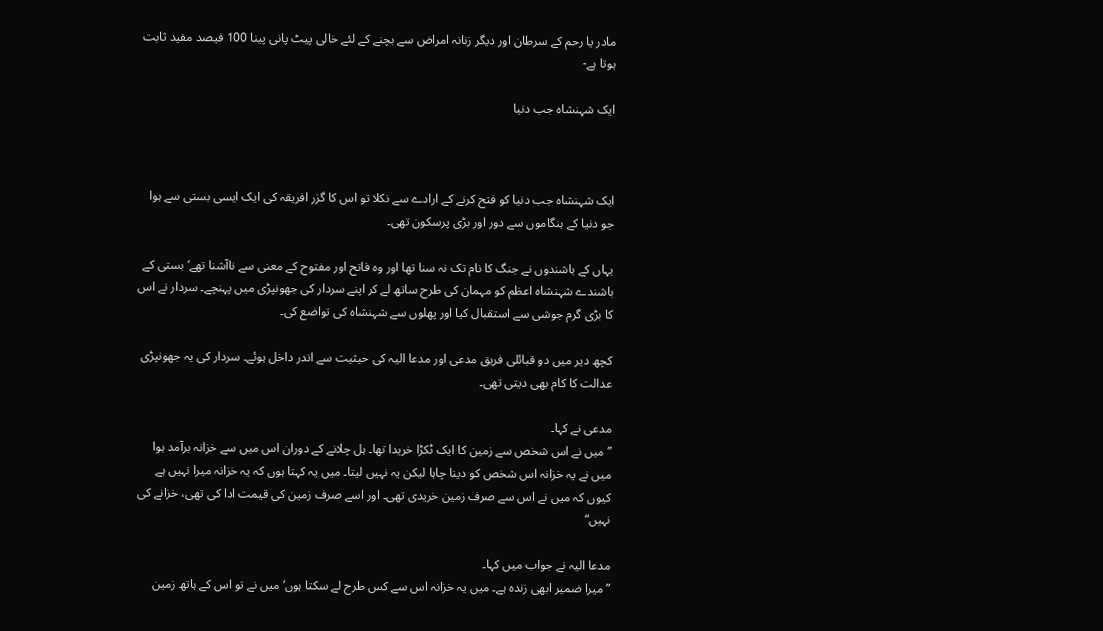مادر یا رحم کے سرطان اور دیگر زنانہ امراض سے بچنے کے لئے خالی پیٹ پانی پینا 100 فیصد مفید ثابت ہوتا ہے-

ایک شہنشاہ جب دنیا



ایک شہنشاہ جب دنیا کو فتح کرنے کے ارادے سے نکلا تو اس کا گزر افریقہ کی ایک ایسی بستی سے ہوا جو دنیا کے ہنگاموں سے دور اور بڑی پرسکون تھی۔

یہاں کے باشندوں نے جنگ کا نام تک نہ سنا تھا اور وہ فاتح اور مفتوح کے معنی سے ناآشنا تھے‘ بستی کے باشندے شہنشاہ اعظم کو مہمان کی طرح ساتھ لے کر اپنے سردار کی جھونپڑی میں پہنچے۔ سردار نے اس کا بڑی گرم جوشی سے استقبال کیا اور پھلوں سے شہنشاہ کی تواضع کی۔

کچھ دیر میں دو قبائلی فریق مدعی اور مدعا الیہ کی حیثیت سے اندر داخل ہوئے۔ سردار کی یہ جھونپڑی عدالت کا کام بھی دیتی تھی۔

مدعی نے کہا۔
”میں نے اس شخص سے زمین کا ایک ٹکڑا خریدا تھا۔ ہل چلانے کے دوران اس میں سے خزانہ برآمد ہوا میں نے یہ خزانہ اس شخص کو دینا چاہا لیکن یہ نہیں لیتا۔ میں یہ کہتا ہوں کہ یہ خزانہ میرا نہیں ہے کیوں کہ میں نے اس سے صرف زمین خریدی تھی۔ اور اسے صرف زمین کی قیمت ادا کی تھی، خزانے کی نہیں“

مدعا الیہ نے جواب میں کہا۔
”میرا ضمیر ابھی زندہ ہے۔ میں یہ خزانہ اس سے کس طرح لے سکتا ہوں‘ میں نے تو اس کے ہاتھ زمین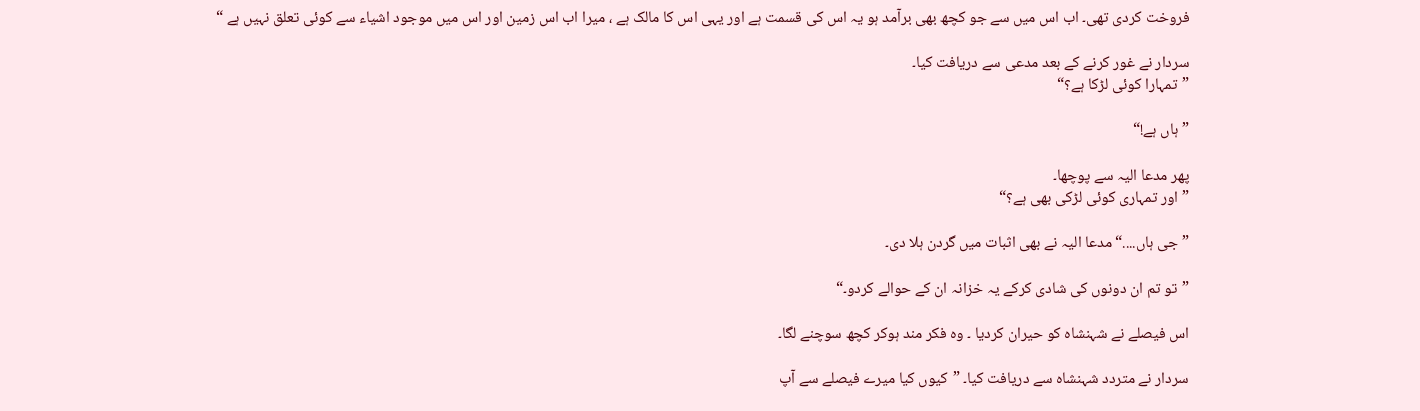فروخت کردی تھی۔ اب اس میں سے جو کچھ بھی برآمد ہو یہ اس کی قسمت ہے اور یہی اس کا مالک ہے ، میرا اب اس زمین اور اس میں موجود اشیاء سے کوئی تعلق نہیں ہے “

سردار نے غور کرنے کے بعد مدعی سے دریافت کیا۔
”تمہارا کوئی لڑکا ہے؟“

”ہاں ہے!“

پھر مدعا الیہ سے پوچھا۔
”اور تمہاری کوئی لڑکی بھی ہے؟“

”جی ہاں....“ مدعا الیہ نے بھی اثبات میں گردن ہلا دی۔

”تو تم ان دونوں کی شادی کرکے یہ خزانہ ان کے حوالے کردو۔“

اس فیصلے نے شہنشاہ کو حیران کردیا ۔ وہ فکر مند ہوکر کچھ سوچنے لگا۔

سردار نے متردد شہنشاہ سے دریافت کیا۔ ”کیوں کیا میرے فیصلے سے آپ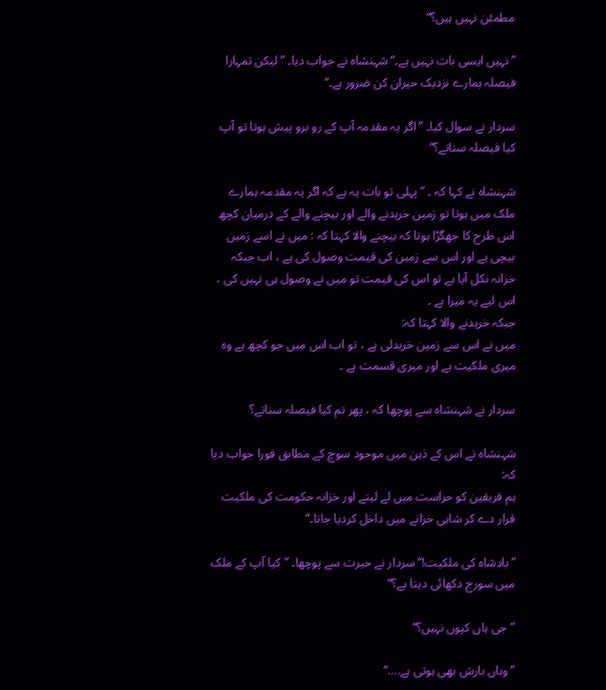مطمئن نہیں ہیں؟“

”نہیں ایسی بات نہیں ہے۔“ شہنشاہ نے جواب دیا۔ ”لیکن تمہارا فیصلہ ہمارے نزدیک حیران کن ضرور ہے۔“

سردار نے سوال کیا۔ ”اگر یہ مقدمہ آپ کے رو برو پیش ہوتا تو آپ کیا فیصلہ سناتے؟“

شہنشاہ نے کہا کہ ۔ ” پہلی تو بات یہ ہے کہ اگر یہ مقدمہ ہمارے ملک میں ہوتا تو زمین خریدنے والے اور بیچنے والے کے درمیان کچھ اس طرح کا جھگڑا ہوتا کہ بیچنے والا کہتا کہ : میں نے اسے زمین بیچی ہے اور اس سے زمین کی قیمت وصول کی ہے ، اب جبکہ خزانہ نکل آیا ہے تو اس کی قیمت تو میں نے وصول ہی نہیں کی ، اس لیے یہ میرا ہے ۔
جبکہ خریدنے والا کہتا کہ:
میں نے اس سے زمین خریدلی ہے ، تو اب اس میں جو کچھ ہے وہ میری ملکیت ہے اور میری قسمت ہے ۔

سردار نے شہنشاہ سے پوچھا کہ ، پھر تم کیا فیصلہ سناتے؟

شہنشاہ نے اس کے ذہن میں موجود سوچ کے مطابق فورا جواب دیا کہ:
ہم فریقین کو حراست میں لے لیتے اور خزانہ حکومت کی ملکیت قرار دے کر شاہی خزانے میں داخل کردیا جاتا۔“

”بادشاہ کی ملکیت!“ سردار نے حیرت سے پوچھا۔ ”کیا آپ کے ملک میں سورج دکھائی دیتا ہے؟“

”جی ہاں کیوں نہیں؟“

”وہاں بارش بھی ہوتی ہے....“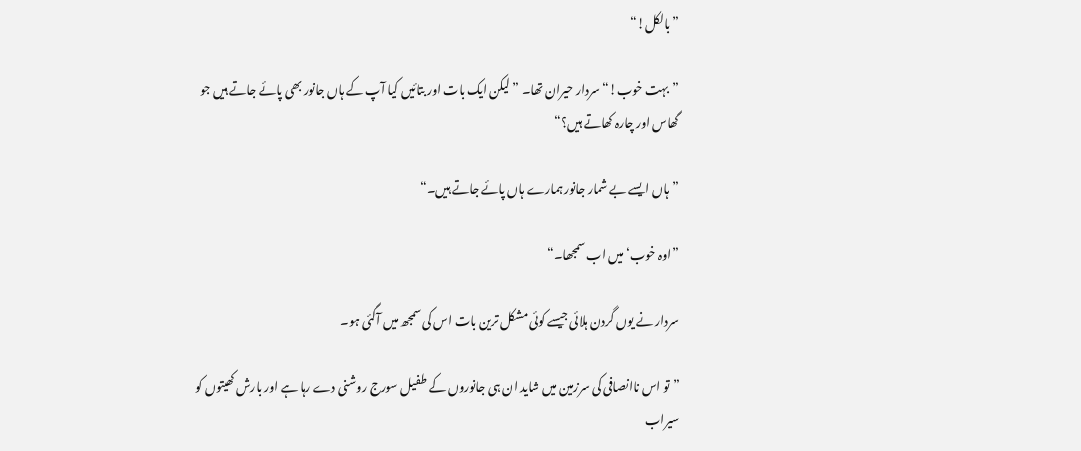”بالکل!“

”بہت خوب!“ سردار حیران تھا۔ ”لیکن ایک بات اور بتائیں کیا آپ کے ہاں جانور بھی پائے جاتے ہیں جو گھاس اور چارہ کھاتے ہیں؟“

”ہاں ایسے بے شمار جانور ہمارے ہاں پائے جاتے ہیں۔“

”اوہ خوب‘ میں اب سمجھا۔“

سردار نے یوں گردن ہلائی جیسے کوئی مشکل ترین بات اس کی سمجھ میں آگئی ہو۔

”تو اس ناانصافی کی سرزمین میں شاید ان ہی جانوروں کے طفیل سورج روشنی دے رہا ہے اور بارش کھیتوں کو سیراب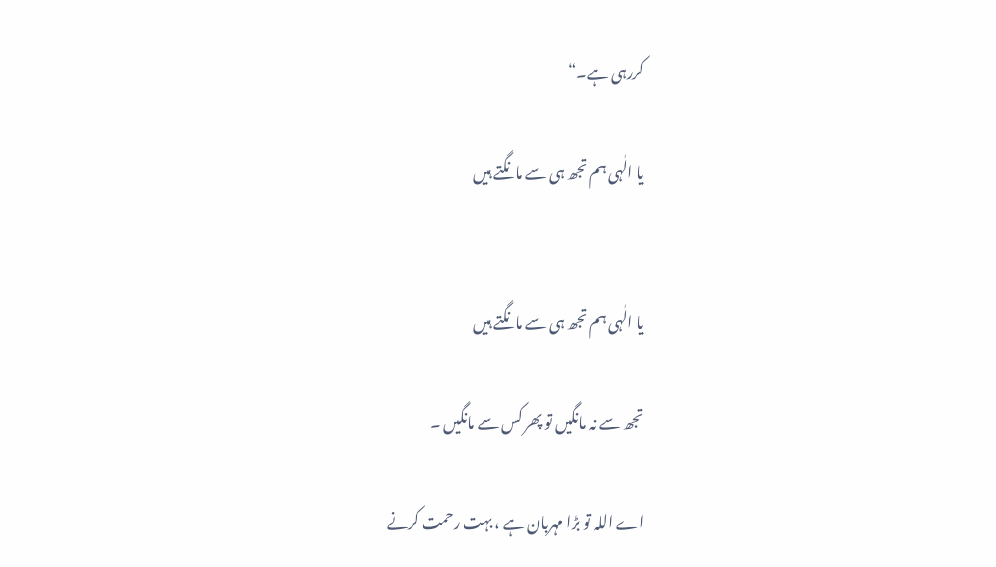کررہی ہے۔“

یا الٰہی ہم تجھ ہی سے مانگتے ہیں


یا الٰہی ہم تجھ ہی سے مانگتے ہیں

تجھ سے نہ مانگیں تو پھر کس سے مانگیں ۔

اے اللہ تو بڑا مہربان ہے ، بہت رحمت کرنے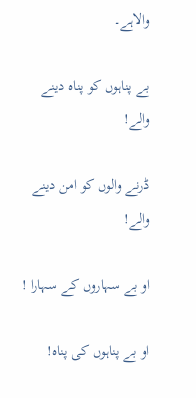والاہے۔

بے پناہوں کو پناہ دینے والے!

ڈرنے والوں کو امن دینے والے!

او بے سہاروں کے سہارا !

او بے پناہوں کی پناہ!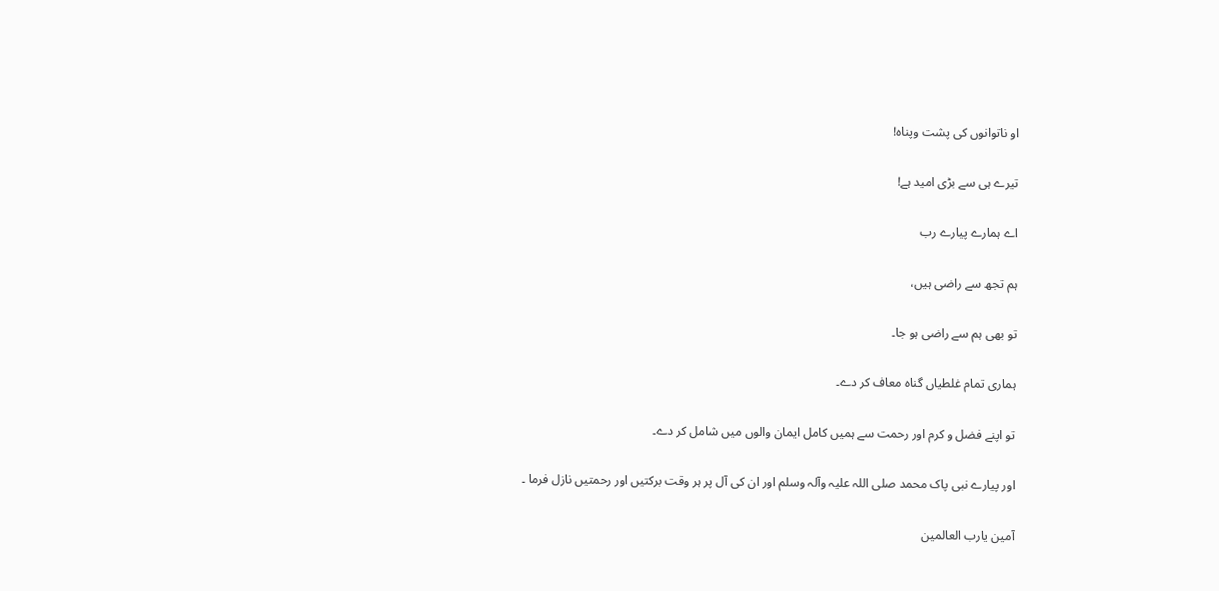او ناتوانوں کی پشت وپناہ!

تیرے ہی سے بڑی امید ہے!

اے ہمارے پیارے رب

ہم تجھ سے راضی ہیں،

تو بھی ہم سے راضی ہو جا۔

ہماری تمام غلطیاں گناہ معاف کر دے۔

تو اپنے فضل و کرم اور رحمت سے ہمیں کامل ایمان والوں میں شامل کر دے۔

اور پیارے نبی پاک محمد صلی اللہ علیہ وآلہ وسلم اور ان کی آل پر ہر وقت برکتیں اور رحمتیں نازل فرما ۔

آمین يارب العالمين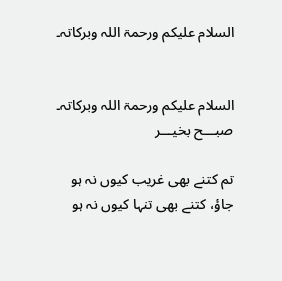السلام علیکم ورحمۃ اللہ وبرکاتہ۔


السلام علیکم ورحمۃ اللہ وبرکاتہ۔
صبـــح بخیـــر

تم کتنے بھی غریب کیوں نہ ہو جاؤ، کتنے بھی تنہا کیوں نہ ہو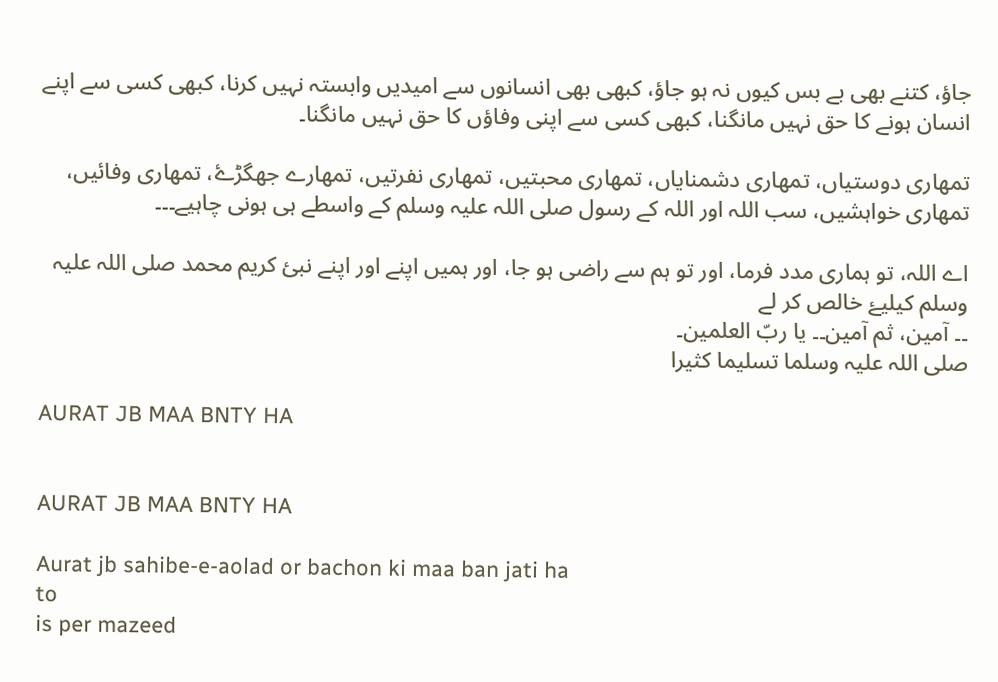جاؤ، کتنے بھی بے بس کیوں نہ ہو جاؤ، کبھی بھی انسانوں سے امیدیں وابستہ نہیں کرنا، کبھی کسی سے اپنے انسان ہونے کا حق نہیں مانگنا، کبھی کسی سے اپنی وفاؤں کا حق نہیں مانگنا۔

تمھاری دوستیاں، تمھاری دشمنایاں، تمھاری محبتیں، تمھاری نفرتیں، تمھارے جھگڑۓ، تمھاری وفائیں، تمھاری خواہشیں، سب اللہ اور اللہ کے رسول صلی اللہ علیہ وسلم کے واسطے ہی ہونی چاہیے۔۔۔

اے اللہ، تو ہماری مدد فرما، اور تو ہم سے راضی ہو جا، اور ہمیں اپنے اور اپنے نبئ کریم محمد صلی اللہ علیہ وسلم کیلیۓ خالص کر لے
۔۔ آمین، ثم آمین۔۔ یا ربّ العلمین۔
صلی اللہ علیہ وسلما تسلیما کثیرا

AURAT JB MAA BNTY HA


AURAT JB MAA BNTY HA

Aurat jb sahibe-e-aolad or bachon ki maa ban jati ha
to
is per mazeed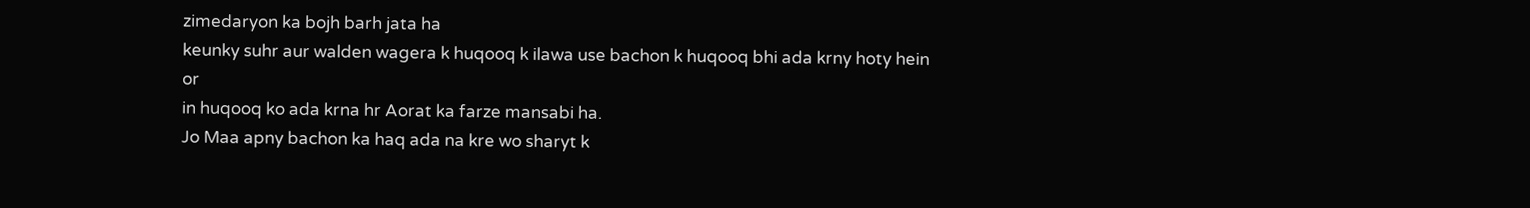zimedaryon ka bojh barh jata ha
keunky suhr aur walden wagera k huqooq k ilawa use bachon k huqooq bhi ada krny hoty hein
or
in huqooq ko ada krna hr Aorat ka farze mansabi ha.
Jo Maa apny bachon ka haq ada na kre wo sharyt k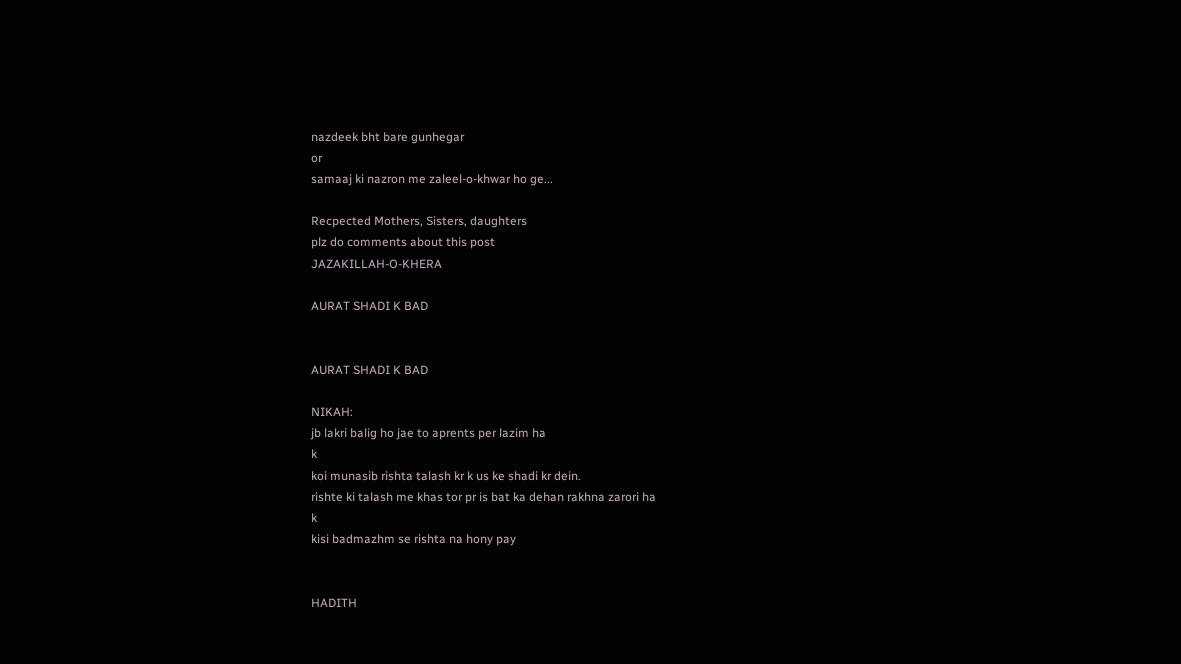nazdeek bht bare gunhegar
or
samaaj ki nazron me zaleel-o-khwar ho ge...

Recpected Mothers, Sisters, daughters
plz do comments about this post
JAZAKILLAH-O-KHERA

AURAT SHADI K BAD


AURAT SHADI K BAD

NIKAH:
jb lakri balig ho jae to aprents per lazim ha
k
koi munasib rishta talash kr k us ke shadi kr dein.
rishte ki talash me khas tor pr is bat ka dehan rakhna zarori ha
k
kisi badmazhm se rishta na hony pay


HADITH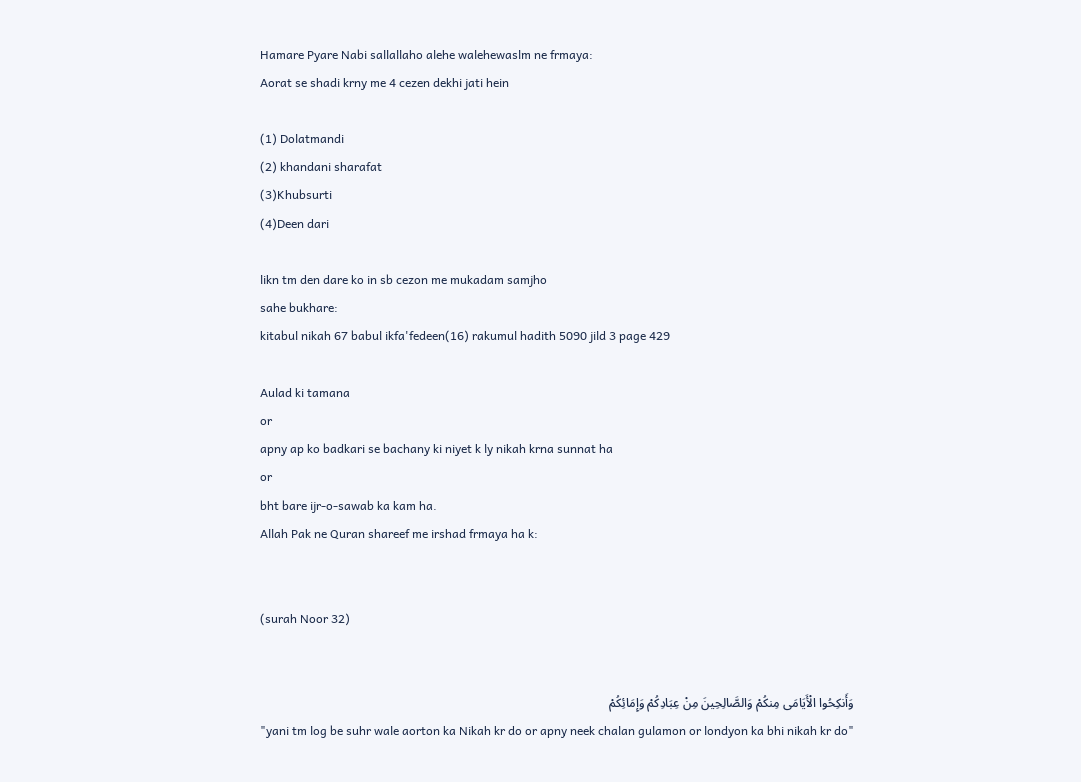Hamare Pyare Nabi sallallaho alehe walehewaslm ne frmaya:
Aorat se shadi krny me 4 cezen dekhi jati hein

(1) Dolatmandi
(2) khandani sharafat
(3)Khubsurti
(4)Deen dari

likn tm den dare ko in sb cezon me mukadam samjho
sahe bukhare:
kitabul nikah 67 babul ikfa'fedeen(16) rakumul hadith 5090 jild 3 page 429

Aulad ki tamana
or
apny ap ko badkari se bachany ki niyet k ly nikah krna sunnat ha
or
bht bare ijr-o-sawab ka kam ha.
Allah Pak ne Quran shareef me irshad frmaya ha k:


(surah Noor 32)


وَأَنكِحُوا الْأَيَامَی مِنكُمْ وَالصَّالِحِينَ مِنْ عِبَادِكُمْ وَإِمَائِكُمْ
"yani tm log be suhr wale aorton ka Nikah kr do or apny neek chalan gulamon or londyon ka bhi nikah kr do"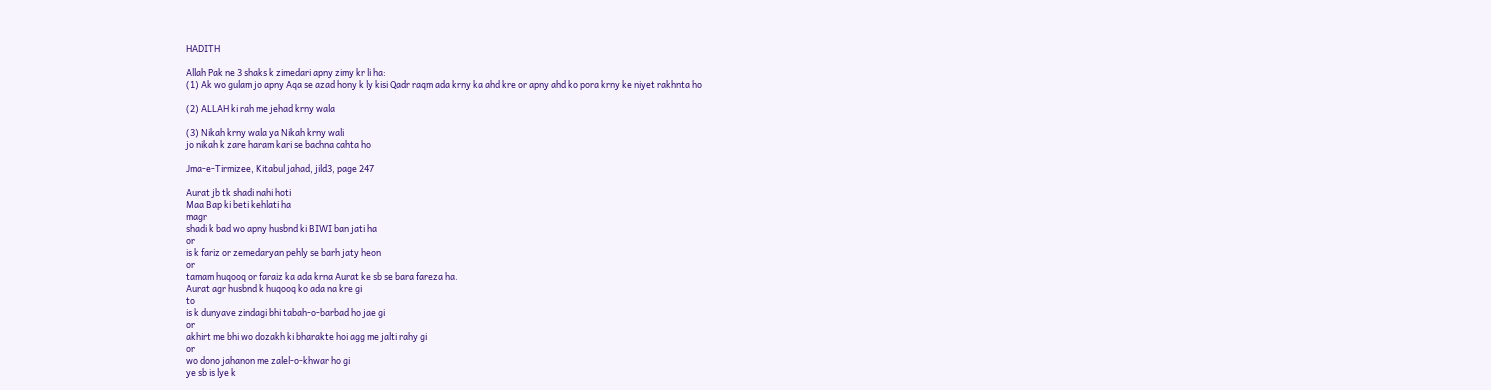HADITH

Allah Pak ne 3 shaks k zimedari apny zimy kr li ha:
(1) Ak wo gulam jo apny Aqa se azad hony k ly kisi Qadr raqm ada krny ka ahd kre or apny ahd ko pora krny ke niyet rakhnta ho

(2) ALLAH ki rah me jehad krny wala

(3) Nikah krny wala ya Nikah krny wali
jo nikah k zare haram kari se bachna cahta ho

Jma-e-Tirmizee, Kitabul jahad, jild3, page 247

Aurat jb tk shadi nahi hoti
Maa Bap ki beti kehlati ha
magr
shadi k bad wo apny husbnd ki BIWI ban jati ha
or
is k fariz or zemedaryan pehly se barh jaty heon
or
tamam huqooq or faraiz ka ada krna Aurat ke sb se bara fareza ha.
Aurat agr husbnd k huqooq ko ada na kre gi
to
is k dunyave zindagi bhi tabah-o-barbad ho jae gi
or
akhirt me bhi wo dozakh ki bharakte hoi agg me jalti rahy gi
or
wo dono jahanon me zalel-o-khwar ho gi
ye sb is lye k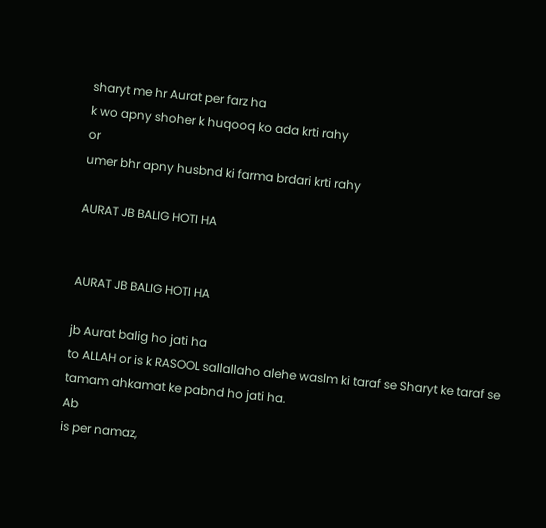sharyt me hr Aurat per farz ha
k wo apny shoher k huqooq ko ada krti rahy
or
umer bhr apny husbnd ki farma brdari krti rahy

AURAT JB BALIG HOTI HA


AURAT JB BALIG HOTI HA

jb Aurat balig ho jati ha
to ALLAH or is k RASOOL sallallaho alehe waslm ki taraf se Sharyt ke taraf se tamam ahkamat ke pabnd ho jati ha.
Ab
is per namaz,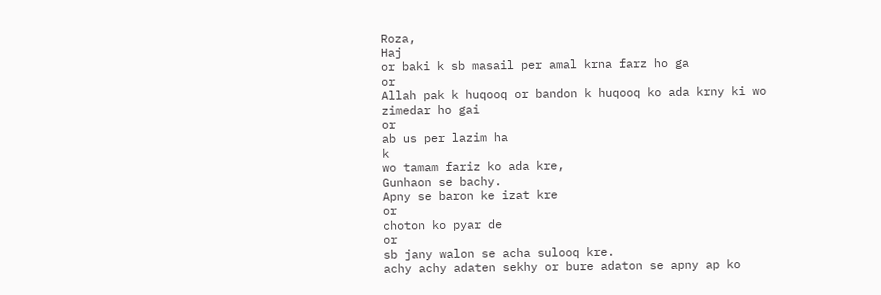Roza,
Haj
or baki k sb masail per amal krna farz ho ga
or
Allah pak k huqooq or bandon k huqooq ko ada krny ki wo zimedar ho gai
or
ab us per lazim ha
k
wo tamam fariz ko ada kre,
Gunhaon se bachy.
Apny se baron ke izat kre
or
choton ko pyar de
or
sb jany walon se acha sulooq kre.
achy achy adaten sekhy or bure adaton se apny ap ko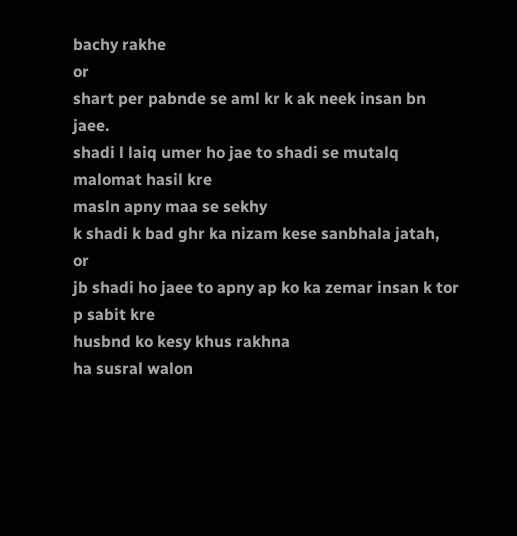bachy rakhe
or
shart per pabnde se aml kr k ak neek insan bn jaee.
shadi l laiq umer ho jae to shadi se mutalq malomat hasil kre
masln apny maa se sekhy
k shadi k bad ghr ka nizam kese sanbhala jatah,
or
jb shadi ho jaee to apny ap ko ka zemar insan k tor p sabit kre
husbnd ko kesy khus rakhna
ha susral walon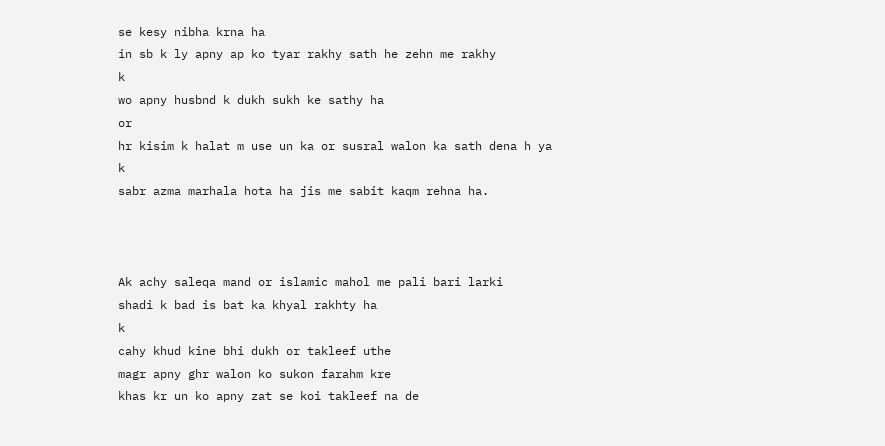se kesy nibha krna ha
in sb k ly apny ap ko tyar rakhy sath he zehn me rakhy
k
wo apny husbnd k dukh sukh ke sathy ha
or
hr kisim k halat m use un ka or susral walon ka sath dena h ya
k
sabr azma marhala hota ha jis me sabit kaqm rehna ha.



Ak achy saleqa mand or islamic mahol me pali bari larki
shadi k bad is bat ka khyal rakhty ha
k
cahy khud kine bhi dukh or takleef uthe
magr apny ghr walon ko sukon farahm kre
khas kr un ko apny zat se koi takleef na de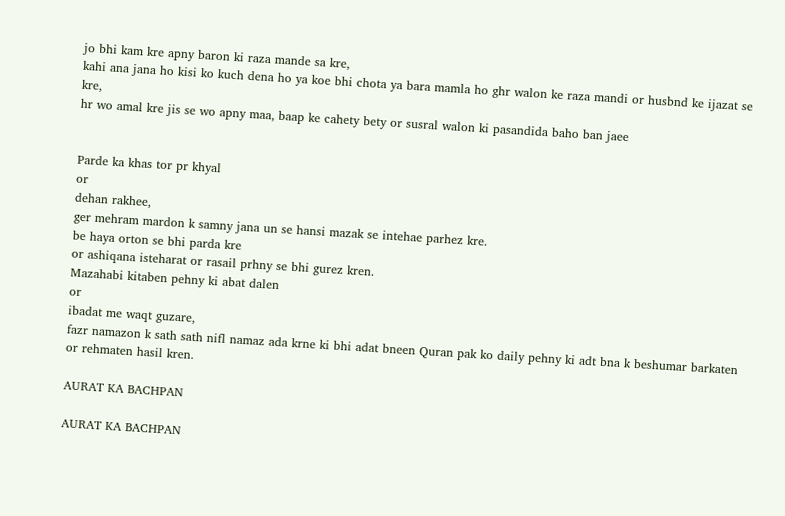jo bhi kam kre apny baron ki raza mande sa kre,
kahi ana jana ho kisi ko kuch dena ho ya koe bhi chota ya bara mamla ho ghr walon ke raza mandi or husbnd ke ijazat se kre,
hr wo amal kre jis se wo apny maa, baap ke cahety bety or susral walon ki pasandida baho ban jaee


Parde ka khas tor pr khyal
or
dehan rakhee,
ger mehram mardon k samny jana un se hansi mazak se intehae parhez kre.
be haya orton se bhi parda kre
or ashiqana isteharat or rasail prhny se bhi gurez kren.
Mazahabi kitaben pehny ki abat dalen
or
ibadat me waqt guzare,
fazr namazon k sath sath nifl namaz ada krne ki bhi adat bneen Quran pak ko daily pehny ki adt bna k beshumar barkaten or rehmaten hasil kren.

AURAT KA BACHPAN

AURAT KA BACHPAN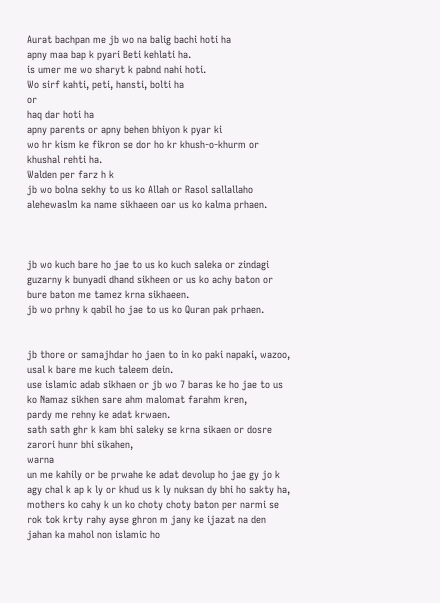Aurat bachpan me jb wo na balig bachi hoti ha
apny maa bap k pyari Beti kehlati ha.
is umer me wo sharyt k pabnd nahi hoti.
Wo sirf kahti, peti, hansti, bolti ha
or
haq dar hoti ha
apny parents or apny behen bhiyon k pyar ki
wo hr kism ke fikron se dor ho kr khush-o-khurm or khushal rehti ha.
Walden per farz h k
jb wo bolna sekhy to us ko Allah or Rasol sallallaho alehewaslm ka name sikhaeen oar us ko kalma prhaen.



jb wo kuch bare ho jae to us ko kuch saleka or zindagi guzarny k bunyadi dhand sikheen or us ko achy baton or bure baton me tamez krna sikhaeen.
jb wo prhny k qabil ho jae to us ko Quran pak prhaen.


jb thore or samajhdar ho jaen to in ko paki napaki, wazoo, usal k bare me kuch taleem dein.
use islamic adab sikhaen or jb wo 7 baras ke ho jae to us ko Namaz sikhen sare ahm malomat farahm kren,
pardy me rehny ke adat krwaen.
sath sath ghr k kam bhi saleky se krna sikaen or dosre zarori hunr bhi sikahen,
warna
un me kahily or be prwahe ke adat devolup ho jae gy jo k agy chal k ap k ly or khud us k ly nuksan dy bhi ho sakty ha,
mothers ko cahy k un ko choty choty baton per narmi se rok tok krty rahy ayse ghron m jany ke ijazat na den jahan ka mahol non islamic ho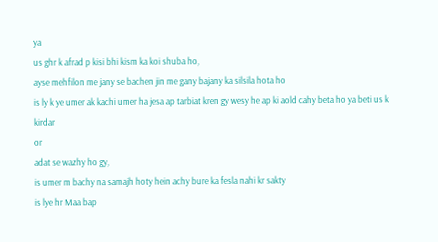ya
us ghr k afrad p kisi bhi kism ka koi shuba ho,
ayse mehfilon me jany se bachen jin me gany bajany ka silsila hota ho
is ly k ye umer ak kachi umer ha jesa ap tarbiat kren gy wesy he ap ki aold cahy beta ho ya beti us k kirdar
or
adat se wazhy ho gy,
is umer m bachy na samajh hoty hein achy bure ka fesla nahi kr sakty
is lye hr Maa bap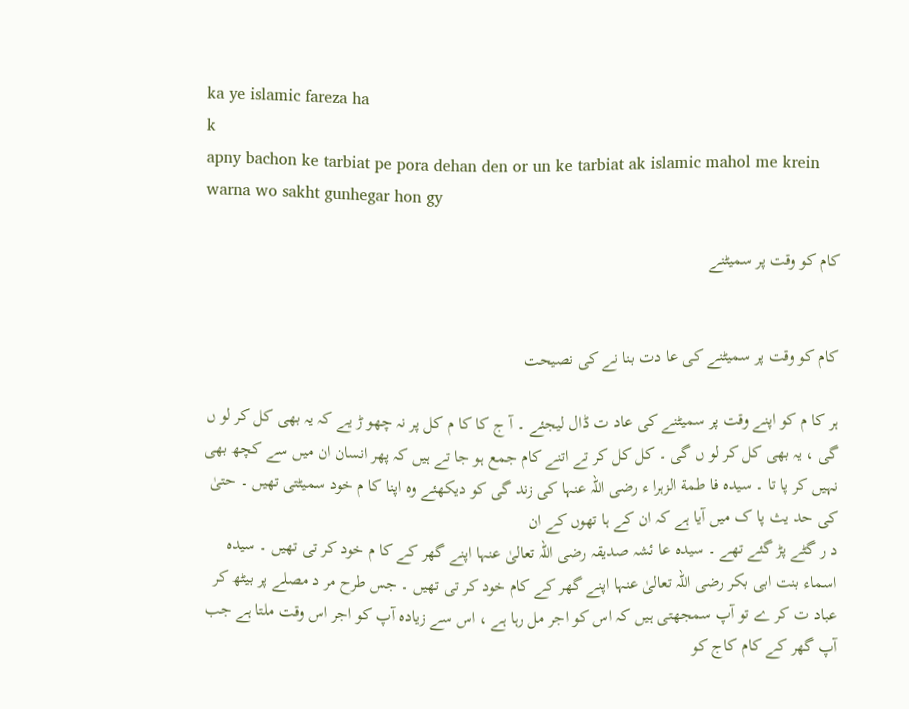ka ye islamic fareza ha
k
apny bachon ke tarbiat pe pora dehan den or un ke tarbiat ak islamic mahol me krein warna wo sakht gunhegar hon gy

کام کو وقت پر سمیٹنے


کام کو وقت پر سمیٹنے کی عا دت بنا نے کی نصیحت

ہر کا م کو اپنے وقت پر سمیٹنے کی عاد ت ڈال لیجئے ۔ آ ج کا کا م کل پر نہ چھو ڑ یے کہ یہ بھی کل کر لو ں گی ، یہ بھی کل کر لو ں گی ۔ کل کل کر تے اتنے کام جمع ہو جا تے ہیں کہ پھر انسان ان میں سے کچھ بھی نہیں کر پا تا ۔ سیدہ فا طمة الزہرا ء رضی اللہ عنہا کی زند گی کو دیکھئے وہ اپنا کا م خود سمیٹتی تھیں ۔ حتیٰ کی حد یث پا ک میں آیا ہے کہ ان کے ہا تھوں کے ان
د ر گٹے پڑ گئے تھے ۔ سیدہ عا ئشہ صدیقہ رضی اللہ تعالیٰ عنہا اپنے گھر کے کا م خود کر تی تھیں ۔ سیدہ اسماء بنت ابی بکر رضی اللہ تعالیٰ عنہا اپنے گھر کے کام خود کر تی تھیں ۔ جس طرح مر د مصلے پر بیٹھ کر عباد ت کر ے تو آپ سمجھتی ہیں کہ اس کو اجر مل رہا ہے ، اس سے زیادہ آپ کو اجر اس وقت ملتا ہے جب آپ گھر کے کام کاج کو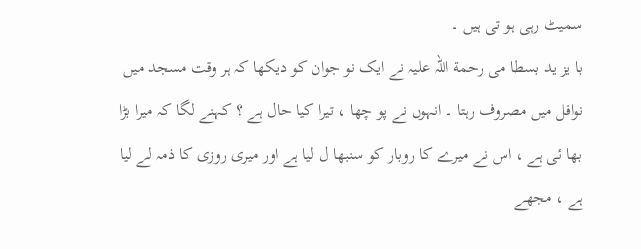سمیٹ رہی ہو تی ہیں ۔
با یز ید بسطا می رحمة اللہ علیہ نے ایک نو جوان کو دیکھا کہ ہر وقت مسجد میں نوافل میں مصروف رہتا ۔ انہوں نے پو چھا ، تیرا کیا حال ہے ؟ کہنے لگا کہ میرا بڑا بھا ئی ہے ، اس نے میرے کا روبار کو سنبھا ل لیا ہے اور میری روزی کا ذمہ لے لیا ہے ، مجھے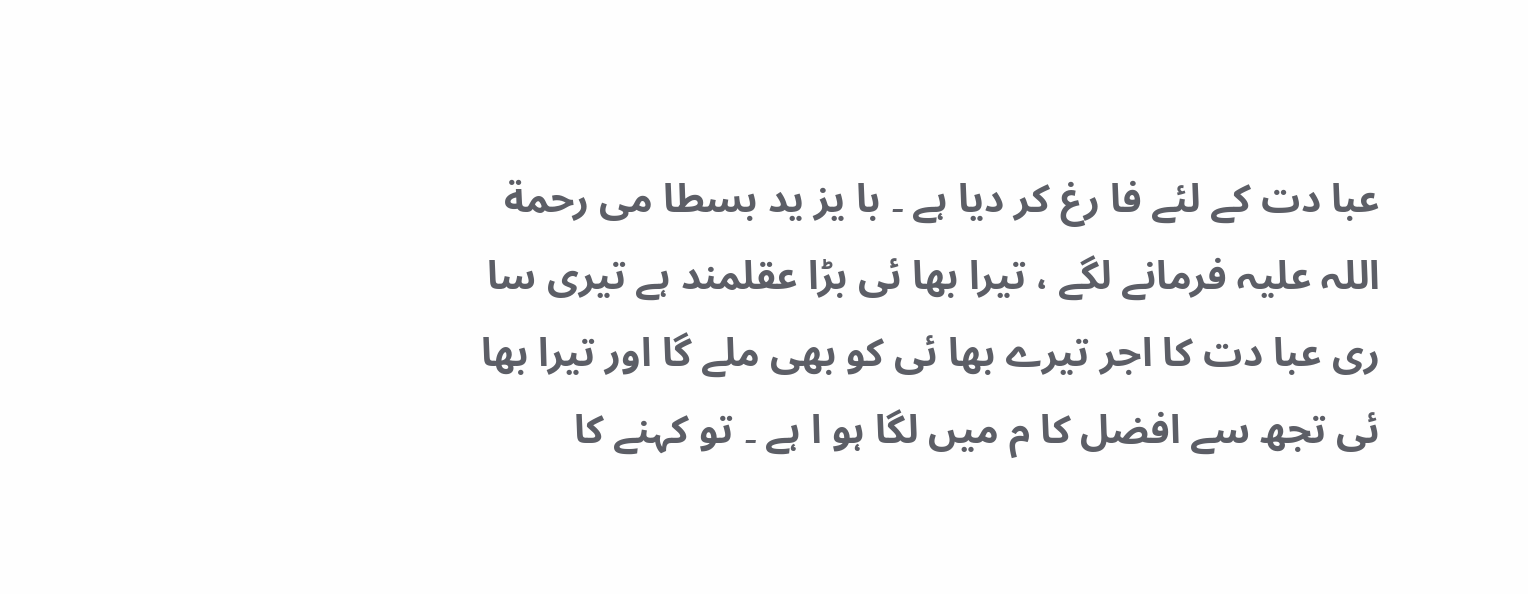عبا دت کے لئے فا رغ کر دیا ہے ۔ با یز ید بسطا می رحمة اللہ علیہ فرمانے لگے ، تیرا بھا ئی بڑا عقلمند ہے تیری سا ری عبا دت کا اجر تیرے بھا ئی کو بھی ملے گا اور تیرا بھا ئی تجھ سے افضل کا م میں لگا ہو ا ہے ۔ تو کہنے کا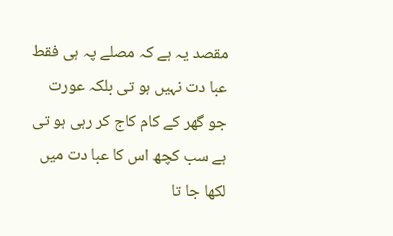مقصد یہ ہے کہ مصلے پہ ہی فقط عبا دت نہیں ہو تی بلکہ عورت جو گھر کے کام کاج کر رہی ہو تی ہے سب کچھ اس کا عبا دت میں لکھا جا تا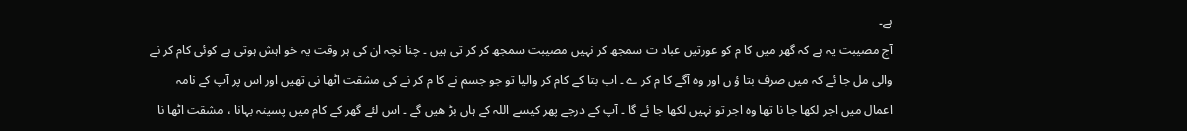ہے۔
آج مصیبت یہ ہے کہ گھر میں کا م کو عورتیں عباد ت سمجھ کر نہیں مصیبت سمجھ کر کر تی ہیں ۔ چنا نچہ ان کی ہر وقت یہ خو اہش ہوتی ہے کوئی کام کر نے والی مل جا ئے کہ میں صرف بتا ؤ ں اور وہ آگے کا م کر ے ۔ اب بتا کے کام کر والیا تو جو جسم نے کا م کر نے کی مشقت اٹھا نی تھیں اور اس پر آپ کے نامہ اعمال میں اجر لکھا جا نا تھا وہ اجر تو نہیں لکھا جا ئے گا ۔ آپ کے درجے پھر کیسے اللہ کے ہاں بڑ ھیں گے ۔ اس لئے گھر کے کام میں پسینہ بہانا ، مشقت اٹھا نا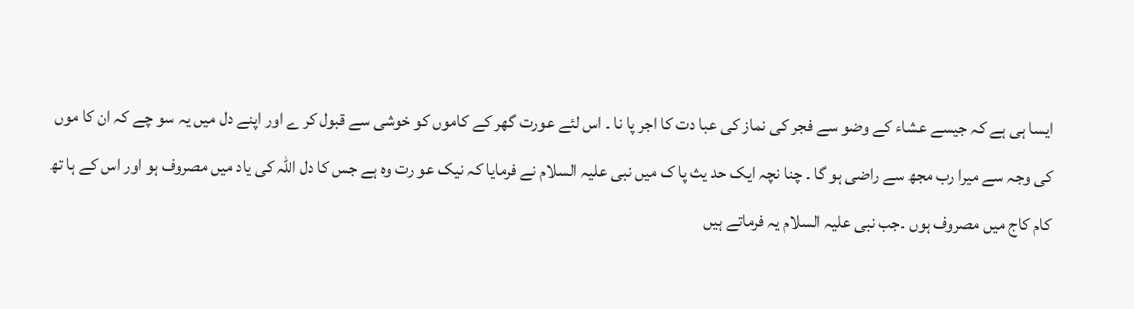ایسا ہی ہے کہ جیسے عشاء کے وضو سے فجر کی نماز کی عبا دت کا اجر پا نا ۔ اس لئے عورت گھر کے کاموں کو خوشی سے قبول کر ے اور اپنے دل میں یہ سو چے کہ ان کا موں کی وجہ سے میرا رب مجھ سے راضی ہو گا ۔ چنا نچہ ایک حد یث پا ک میں نبی علیہ السلام نے فرمایا کہ نیک عو رت وہ ہے جس کا دل اللہ کی یاد میں مصروف ہو اور اس کے ہا تھ کام کاج میں مصروف ہوں ۔جب نبی علیہ السلام یہ فرماتے ہیں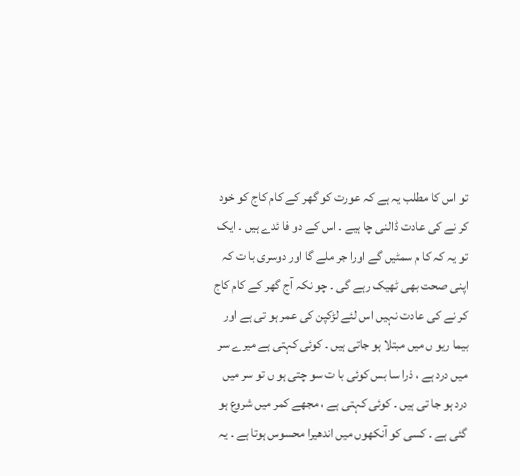تو اس کا مطلب یہ ہے کہ عورت کو گھر کے کام کاج کو خود کر نے کی عادت ڈالنی چا ہیے ۔ اس کے دو فا ئدے ہیں ۔ ایک تو یہ کہ کا م سمٹیں گے اورا جر ملے گا اور دوسری با ت کہ اپنی صحت بھی ٹھیک رہے گی ۔ چو نکہ آج گھر کے کام کاج کر نے کی عادت نہیں اس لئے لڑکپن کی عمر ہو تی ہے اور بیما ریو ں میں مبتلا ہو جاتی ہیں ۔ کوئی کہتی ہے میرے سر میں درد ہے ، ذرا سا بس کوئی با ت سو چتی ہو ں تو سر میں درد ہو جا تی ہیں ۔ کوئی کہتی ہے ، مجھے کمر میں شروع ہو گئی ہے ۔ کسی کو آنکھوں میں اندھیرا محسوس ہوتا ہے ۔ یہ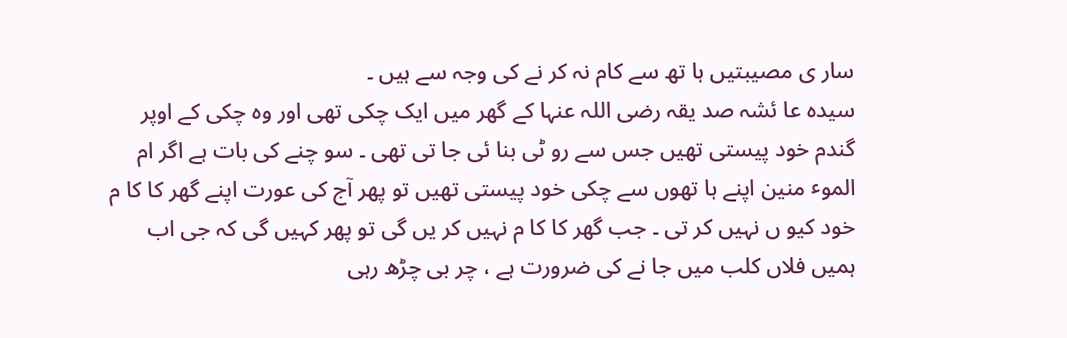سار ی مصیبتیں ہا تھ سے کام نہ کر نے کی وجہ سے ہیں ۔
سیدہ عا ئشہ صد یقہ رضی اللہ عنہا کے گھر میں ایک چکی تھی اور وہ چکی کے اوپر گندم خود پیستی تھیں جس سے رو ٹی بنا ئی جا تی تھی ۔ سو چنے کی بات ہے اگر ام الموٴ منین اپنے ہا تھوں سے چکی خود پیستی تھیں تو پھر آج کی عورت اپنے گھر کا کا م خود کیو ں نہیں کر تی ۔ جب گھر کا کا م نہیں کر یں گی تو پھر کہیں گی کہ جی اب ہمیں فلاں کلب میں جا نے کی ضرورت ہے ، چر بی چڑھ رہی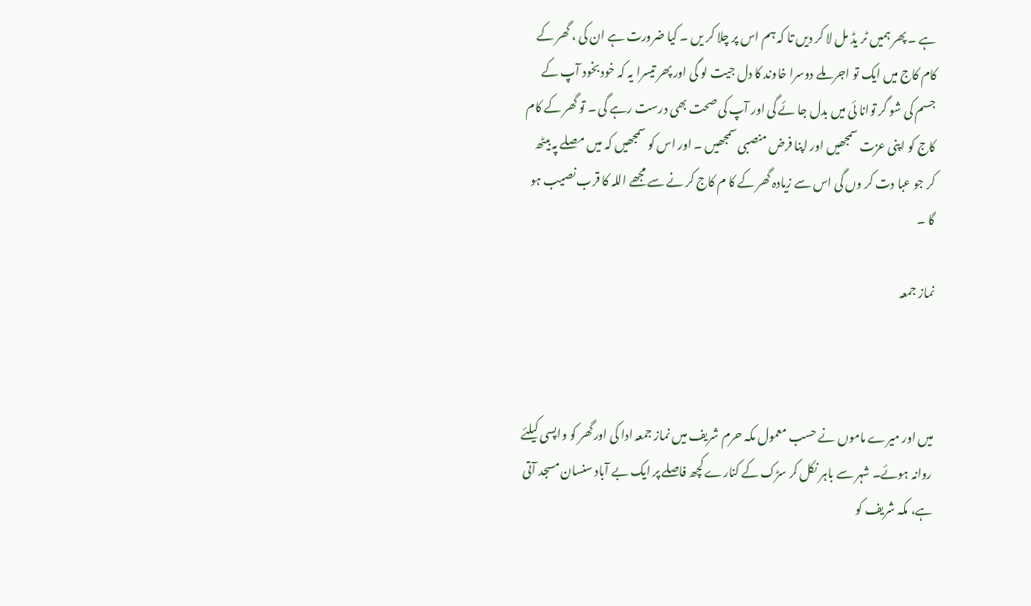ہے ۔ پھر ہمیں ٹر یڈ مل لا کر دیں تا کہ ہم اس پر چلا کر یں ۔ کیا ضرورت ہے ان کی ، گھر کے کام کاج میں ایک تو اجر ملے دوسرا خاوند کا دل جیت لو گی اور پھر تیسرا یہ کہ خود بخود آپ کے جسم کی شو گر توانا ئی میں بدل جا ئے گی اور آپ کی صحت بھی درست رہے گی ۔ تو گھر کے کام کاج کو اپنی عزت سمجھیں اور اپنا فرض منصبی سمجھیں ۔ اور اس کو سمجھیں کہ میں مصلے پہ بیٹھ کر جو عبا دت کر وں گی اس سے زیادہ گھر کے کا م کاج کر نے سے مجھے اللہ کا قرب نصیب ہو گا ۔

نماز جمعہ



میں اور میرے ماموں نے حسب معمول مکہ حرم شریف میں نماز جمعہ ادا کی اورگھر کو واپسی کیلئے روانہ ہوئے۔ شہر سے باہر نکل کر سڑک کے کنارے کچھ فاصلے پر ایک بے آباد سنسان مسجد آتی ہے، مکہ شریف کو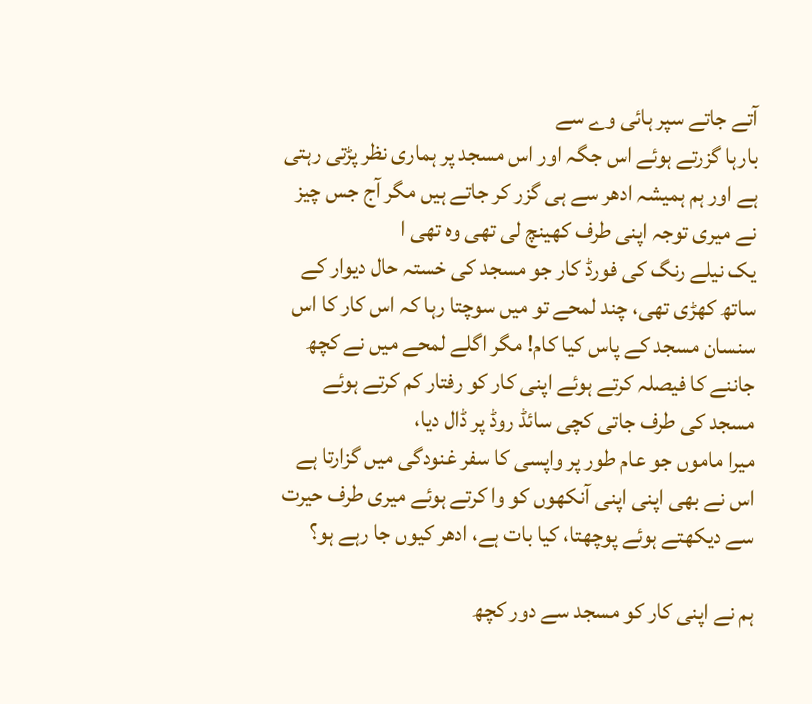آتے جاتے سپر ہائی وے سے
بارہا گزرتے ہوئے اس جگہ اور اس مسجد پر ہماری نظر پڑتی رہتی ہے اور ہم ہمیشہ ادھر سے ہی گزر کر جاتے ہیں مگر آج جس چیز نے میری توجہ اپنی طرف کھینچ لی تھی وہ تھی ا
یک نیلے رنگ کی فورڈ کار جو مسجد کی خستہ حال دیوار کے ساتھ کھڑی تھی، چند لمحے تو میں سوچتا رہا کہ اس کار کا اس سنسان مسجد کے پاس کیا کام! مگر اگلے لمحے میں نے کچھ جاننے کا فیصلہ کرتے ہوئے اپنی کار کو رفتار کم کرتے ہوئے مسجد کی طرف جاتی کچی سائڈ روڈ پر ڈال دیا،
میرا ماموں جو عام طور پر واپسی کا سفر غنودگی میں گزارتا ہے اس نے بھی اپنی اپنی آنکھوں کو وا کرتے ہوئے میری طرف حیرت سے دیکھتے ہوئے پوچھتا، کیا بات ہے، ادھر کیوں جا رہے ہو؟

ہم نے اپنی کار کو مسجد سے دور کچھ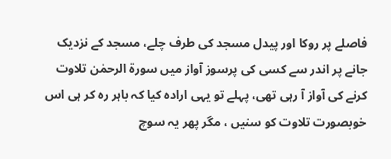فاصلے پر روکا اور پیدل مسجد کی طرف چلے، مسجد کے نزدیک جانے پر اندر سے کسی کی پرسوز آواز میں سورۃ الرحمٰن تلاوت کرنے کی آواز آ رہی تھی، پہلے تو یہی ارادہ کیا کہ باہر رہ کر ہی اس خوبصورت تلاوت کو سنیں ، مگر پھر یہ سوچ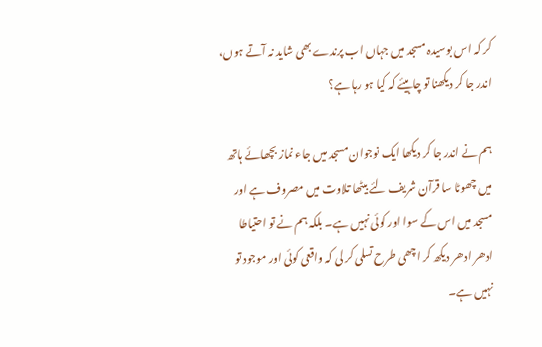کر کہ اس بوسیدہ مسجد میں جہاں اب پرندے بھی شاید نہ آتے ہوں، اندر جا کر دیکھنا تو چاہیئے کہ کیا ہو رہا ہے؟

ہم نے اندر جا کر دیکھا ایک نوجوان مسجد میں جاء نماز بچھائے ہاتھ میں چھوٹا سا قرآن شریف لئے بیٹھا تلاوت میں مصروف ہے اور مسجد میں اس کے سوا اور کوئی نہیں ہے۔ بلکہ ہم نے تو احتیاطا ادھر ادھر دیکھ کر اچھی طرح تسلی کر لی کہ واقعی کوئی اور موجود تو نہیں ہے۔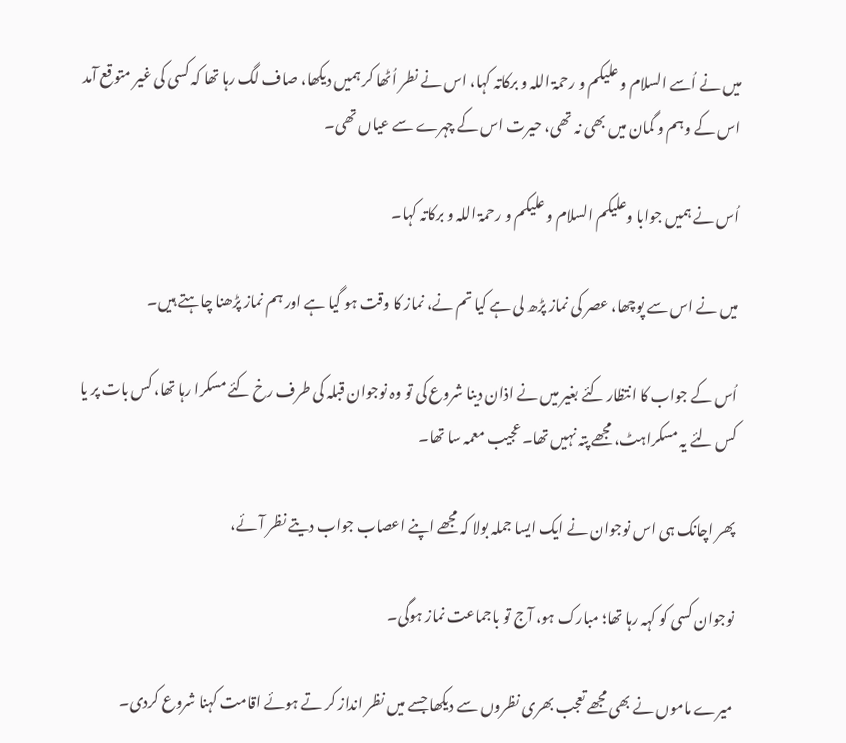میں نے اُسے السلام و علیکم و رحمۃ اللہ و برکاتہ کہا، اس نے نطر اُٹھا کر ہمیں دیکھا، صاف لگ رہا تھا کہ کسی کی غیر متوقع آمد اس کے وہم و گمان میں بھی نہ تھی، حیرت اس کے چہرے سے عیاں تھی۔

اُس نے ہمیں جوابا وعلیکم السلام و علیکم و رحمۃ اللہ و برکاتہ کہا۔

میں نے اس سے پوچھا، عصر کی نماز پڑھ لی ہے کیا تم نے، نماز کا وقت ہو گیا ہے اور ہم نماز پڑھنا چاہتے ہیں۔

اُس کے جواب کا انتظار کئے بغیر میں نے اذان دینا شروع کی تو وہ نوجوان قبلہ کی طرف رخ کئے مسکرا رہا تھا، کس بات پر یا کس لئے یہ مسکراہٹ، مجھے پتہ نہیں تھا۔ عجیب معمہ سا تھا۔

پھر اچانک ہی اس نوجوان نے ایک ایسا جملہ بولا کہ مجھے اپنے اعصاب جواب دیتے نظر آئے،

نوجوان کسی کو کہہ رہا تھا؛ مبارک ہو، آج تو باجماعت نماز ہوگی۔

میرے ماموں نے بھی مجھے تعجب بھری نظروں سے دیکھا جسے میں نظر انداز کر تے ہوئے اقامت کہنا شروع کردی۔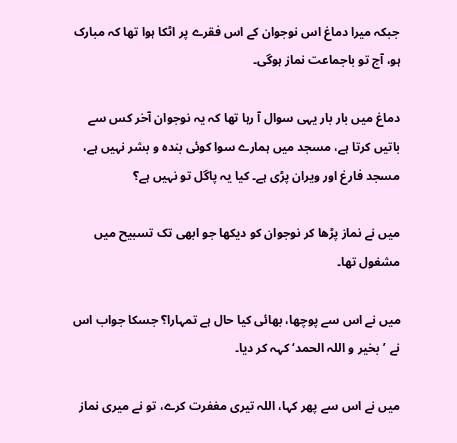جبکہ میرا دماغ اس نوجوان کے اس فقرے پر اٹکا ہوا تھا کہ مبارک ہو، آج تو باجماعت نماز ہوگی۔

دماغ میں بار بار یہی سوال آ رہا تھا کہ یہ نوجوان آخر کس سے باتیں کرتا ہے، مسجد میں ہمارے سوا کوئی بندہ و بشر نہیں ہے، مسجد فارغ اور ویران پڑی ہے۔ کیا یہ پاگل تو نہیں ہے؟

میں نے نماز پڑھا کر نوجوان کو دیکھا جو ابھی تک تسبیح میں مشغول تھا۔

میں نے اس سے پوچھا، بھائی کیا حال ہے تمہارا؟ جسکا جواب اس نے ’بخیر و اللہ الحمد‘ کہہ کر دیا۔

میں نے اس سے پھر کہا، اللہ تیری مغفرت کرے، تو نے میری نماز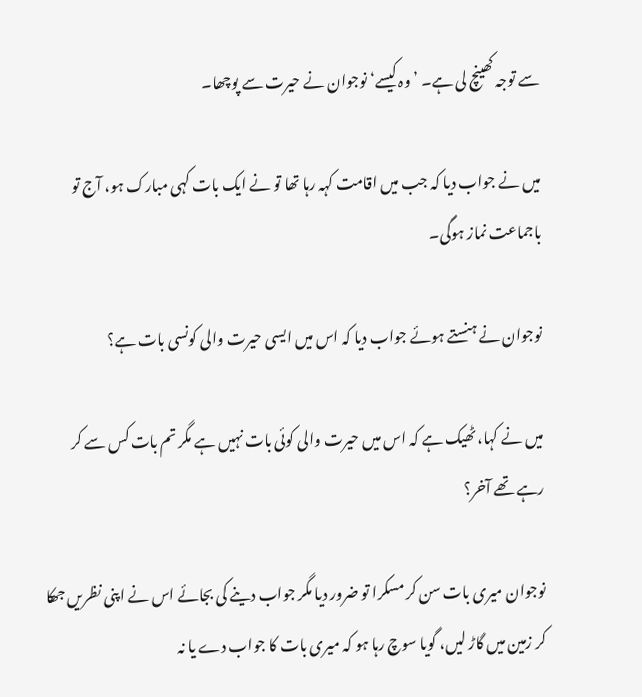سے توجہ کھینچ لی ہے۔ ’وہ کیسے‘ نوجوان نے حیرت سے پوچھا۔

میں نے جواب دیا کہ جب میں اقامت کہہ رہا تھا تو نے ایک بات کہی مبارک ہو، آج تو باجماعت نماز ہوگی۔

نوجوان نے ہنستے ہوئے جواب دیا کہ اس میں ایسی حیرت والی کونسی بات ہے؟

میں نے کہا، ٹھیک ہے کہ اس میں حیرت والی کوئی بات نہیں ہے مگر تم بات کس سے کر رہے تھے آخر؟

نوجوان میری بات سن کر مسکرا تو ضرور دیا مگر جواب دینے کی بجائے اس نے اپنی نظریں جھکا کر زمین میں گاڑ لیں، گویا سوچ رہا ہو کہ میری بات کا جواب دے یا نہ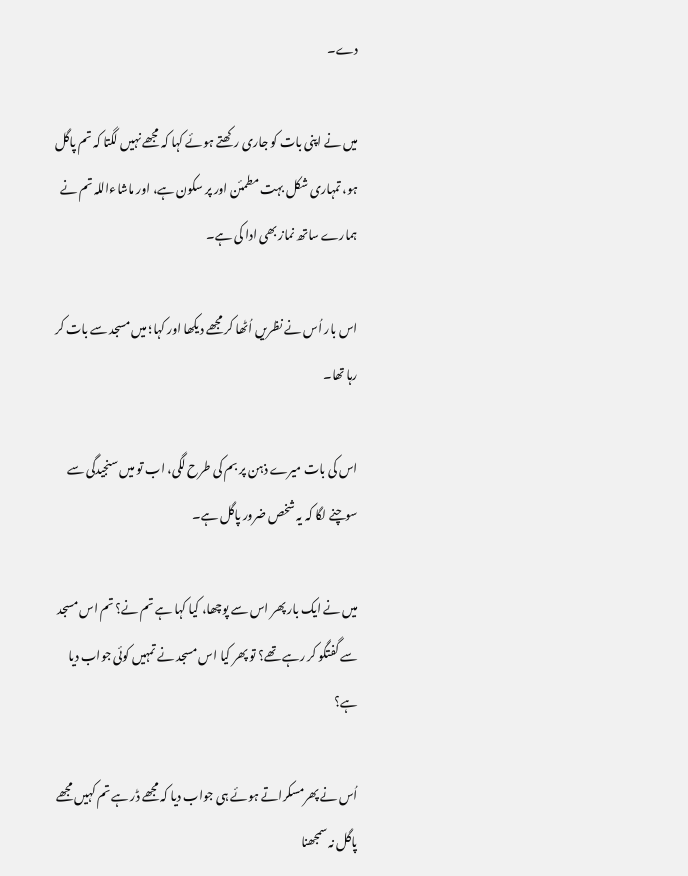دے۔

میں نے اپنی بات کو جاری رکھتے ہوئے کہا کہ مجھے نہیں لگتا کہ تم پاگل ہو، تمہاری شکل بہت مطمئن اور پر سکون ہے، اور ماشاءاللہ تم نے ہمارے ساتھ نماز بھی ادا کی ہے۔

اس بار اُس نے نظریں اُٹھا کر مجھے دیکھا اور کہا؛ میں مسجد سے بات کر رہا تھا۔

اس کی بات میرے ذہن پر بم کی طرح لگی، اب تو میں سنجیدگی سے سوچنے لگا کہ یہ شخص ضرور پاگل ہے۔

میں نے ایک بار پھر اس سے پوچھا، کیا کہا ہے تم نے؟ تم اس مسجد سے گفتگو کر رہے تھے؟ تو پھر کیا اس مسجد نے تمہیں کوئی جواب دیا ہے؟

اُس نے پھرمسکراتے ہوئے ہی جواب دیا کہ مجھے ڈر ہے تم کہیں مجھے پاگل نہ سمجھنا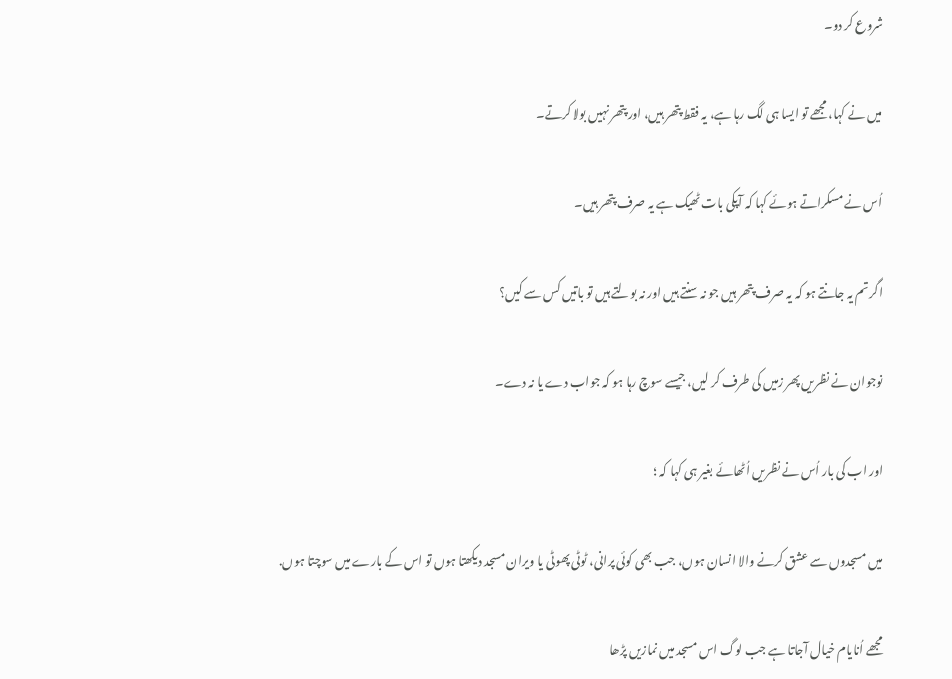شروع کر دو۔

میں نے کہا، مجھے تو ایسا ہی لگ رہا ہے، یہ فقط پتھر ہیں، اور پتھر نہیں بولا کرتے۔

اُس نے مسکراتے ہوئے کہا کہ آپکی بات ٹھیک ہے یہ صرف پتھر ہیں۔

اگر تم یہ جانتے ہو کہ یہ صرف پتھر ہیں جو نہ سنتے ہیں اور نہ بولتے ہیں تو باتیں کس سے کیں؟

نوجوان نے نظریں پھر زمیں کی طرف کر لیں، جیسے سوچ رہا ہو کہ جواب دے یا نہ دے۔

اور اب کی بار اُس نے نظریں اُٹھائے بغیر ہی کہا کہ ؛

میں مسجدوں سے عشق کرنے والا انسان ہوں، جب بھی کوئی پرانی، ٹوٹی پھوٹی یا ویران مسجد دیکھتا ہوں تو اس کے بارے میں سوچتا ہوں.

مجھے اُنایام خیال آجاتا ہے جب لوگ اس مسجد میں نمازیں پڑھا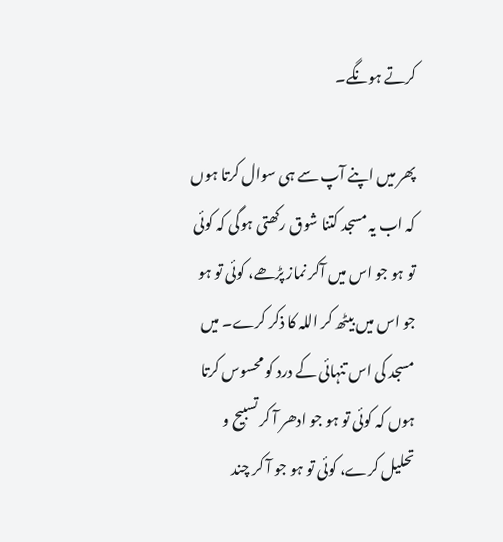کرتے ہونگے۔

پھر میں اپنے آپ سے ہی سوال کرتا ہوں کہ اب یہ مسجد کتنا شوق رکھتی ہوگی کہ کوئی تو ہو جو اس میں آکر نماز پڑھے، کوئی تو ہو جو اس میں بیٹھ کر اللہ کا ذکر کرے۔ میں مسجد کی اس تنہائی کے درد کو محسوس کرتا ہوں کہ کوئی تو ہو جو ادھر آ کر تسبیح و تحلیل کرے، کوئی تو ہو جو آ کر چند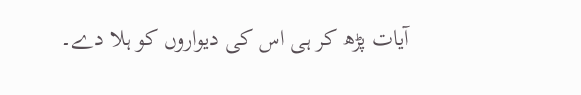آیات پڑھ کر ہی اس کی دیواروں کو ہلا دے۔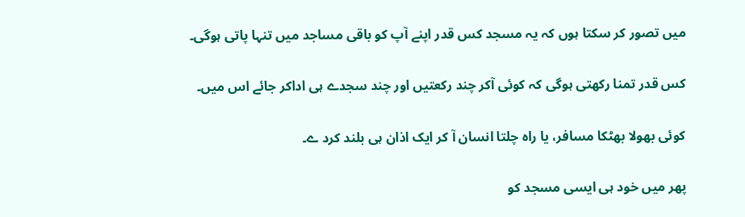میں تصور کر سکتا ہوں کہ یہ مسجد کس قدر اپنے آپ کو باقی مساجد میں تنہا پاتی ہوگی۔

کس قدر تمنا رکھتی ہوگی کہ کوئی آکر چند رکعتیں اور چند سجدے ہی اداکر جائے اس میں۔

کوئی بھولا بھٹکا مسافر، یا راہ چلتا انسان آ کر ایک اذان ہی بلند کرد ے۔

پھر میں خود ہی ایسی مسجد کو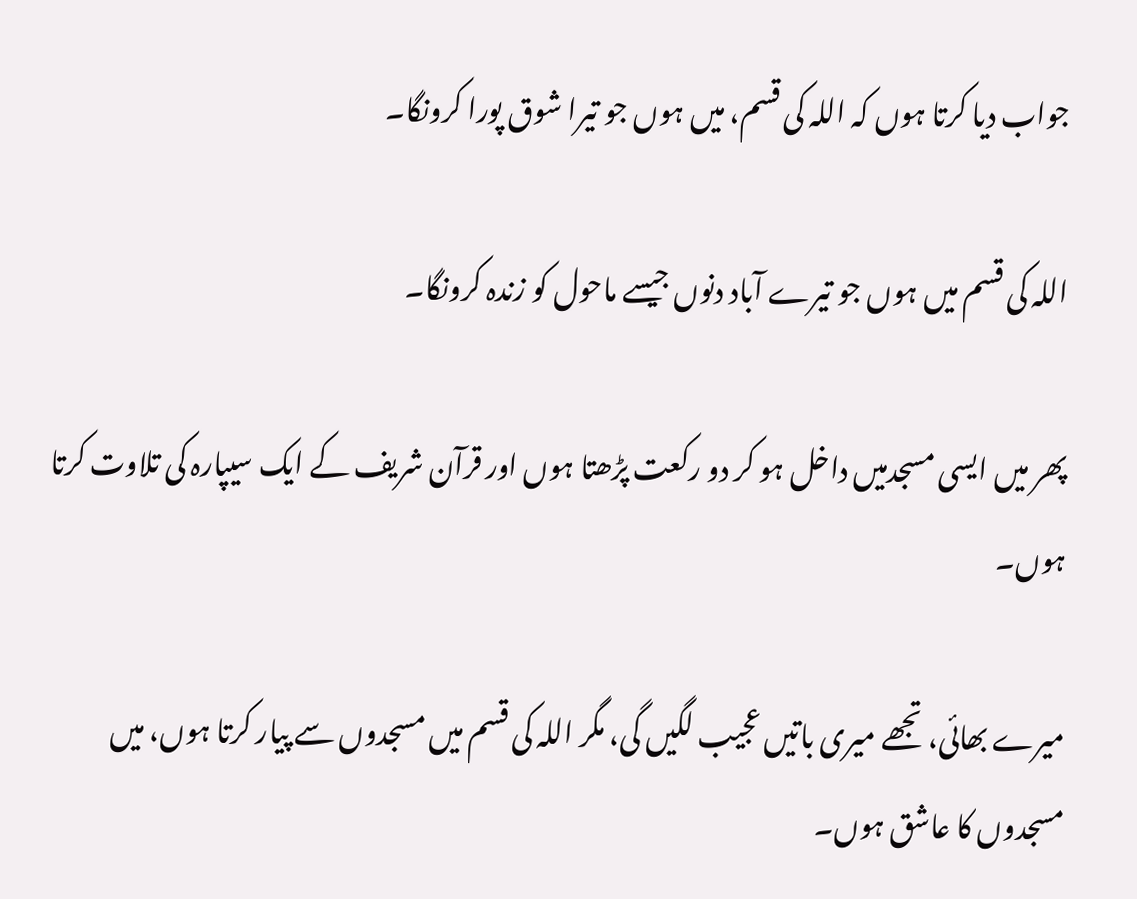جواب دیا کرتا ہوں کہ اللہ کی قسم، میں ہوں جو تیرا شوق پورا کرونگا۔

اللہ کی قسم میں ہوں جو تیرے آباد دنوں جیسے ماحول کو زندہ کرونگا۔

پھر میں ایسی مسجدمیں داخل ہو کر دو رکعت پڑھتا ہوں اور قرآن شریف کے ایک سیپارہ کی تلاوت کرتا ہوں۔

میرے بھائی، تجھے میری باتیں عجیب لگیں گی، مگر اللہ کی قسم میں مسجدوں سے پیار کرتا ہوں، میں مسجدوں کا عاشق ہوں۔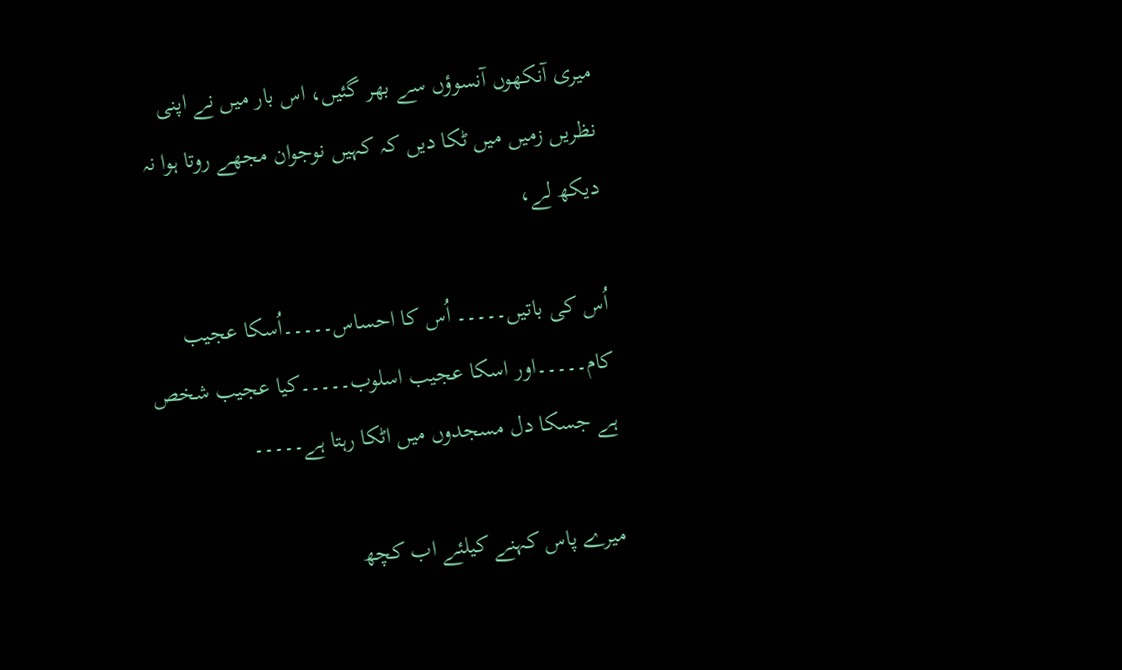میری آنکھوں آنسوؤں سے بھر گئیں، اس بار میں نے اپنی نظریں زمیں میں ٹکا دیں کہ کہیں نوجوان مجھے روتا ہوا نہ دیکھ لے،

اُس کی باتیں۔۔۔۔۔ اُس کا احساس۔۔۔۔۔اُسکا عجیب کام۔۔۔۔۔اور اسکا عجیب اسلوب۔۔۔۔۔کیا عجیب شخص ہے جسکا دل مسجدوں میں اٹکا رہتا ہے۔۔۔۔۔

میرے پاس کہنے کیلئے اب کچھ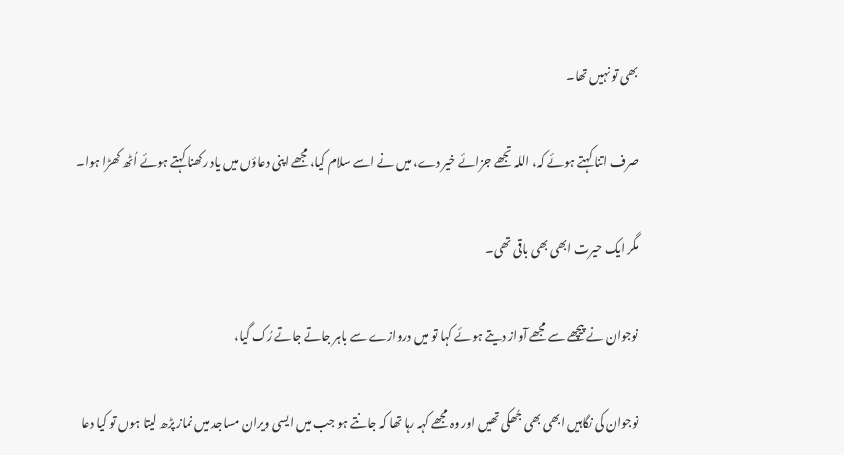بھی تو نہیں تھا۔

صرف اتنا کہتے ہوئے کہ، اللہ تجھے جزائے خیر دے، میں نے اسے سلام کیا، مجھے اپنی دعاؤں میں یاد رکھنا کہتے ہوئے اُٹھ کھڑا ہوا۔

مگر ایک حیرت ابھی بھی باقی تھی۔

نوجوان نے پیچھے سے مجھے آواز دیتے ہوئے کہا تو میں دروازے سے باہر جاتے جاتے رُک گیا،

نوجوان کی نگاہیں ابھی بھی جُھکی تھیں اور وہ مجھے کہہ رہا تھا کہ جانتے ہو جب میں ایسی ویران مساجد میں نماز پڑھ لیتا ہوں تو کیا دعا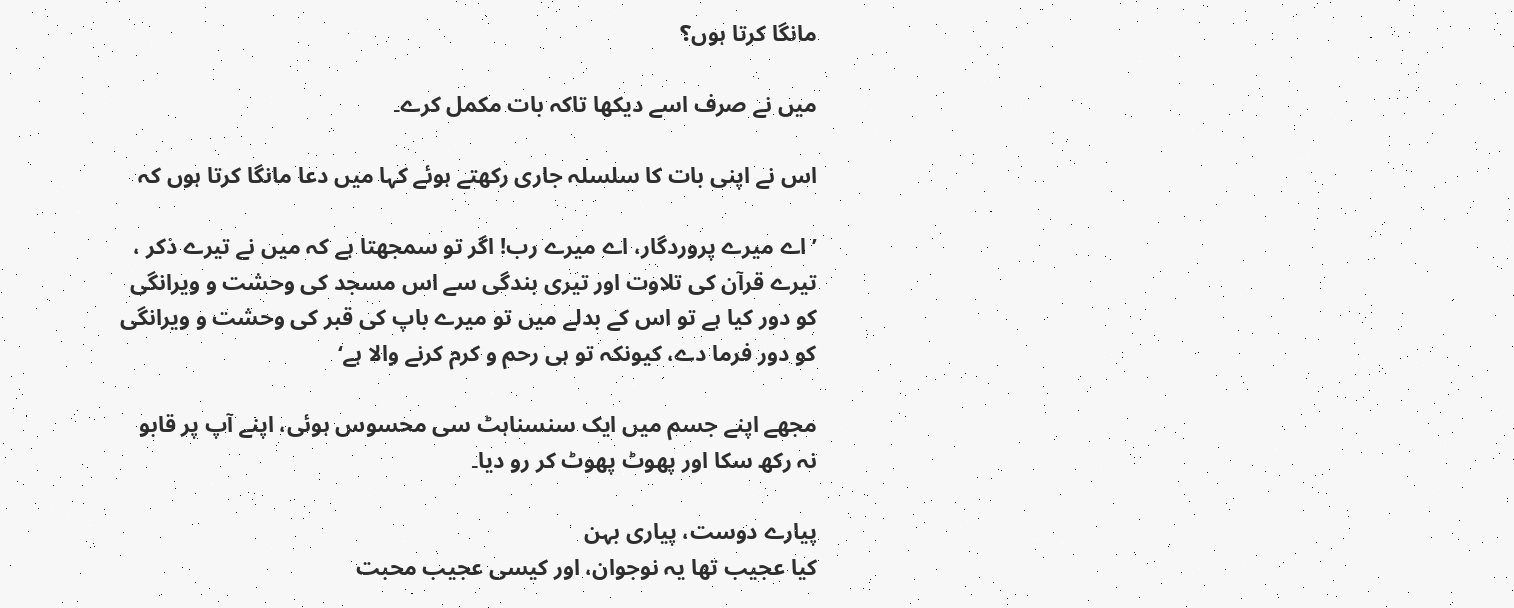مانگا کرتا ہوں؟

میں نے صرف اسے دیکھا تاکہ بات مکمل کرے۔

اس نے اپنی بات کا سلسلہ جاری رکھتے ہوئے کہا میں دعا مانگا کرتا ہوں کہ

’ اے میرے پروردگار، اے میرے رب! اگر تو سمجھتا ہے کہ میں نے تیرے ذکر ، تیرے قرآن کی تلاوت اور تیری بندگی سے اس مسجد کی وحشت و ویرانگی کو دور کیا ہے تو اس کے بدلے میں تو میرے باپ کی قبر کی وحشت و ویرانگی کو دور فرما دے، کیونکہ تو ہی رحم و کرم کرنے والا ہے‘

مجھے اپنے جسم میں ایک سنسناہٹ سی محسوس ہوئی، اپنے آپ پر قابو نہ رکھ سکا اور پھوٹ پھوٹ کر رو دیا۔

پیارے دوست، پیاری بہن
کیا عجیب تھا یہ نوجوان، اور کیسی عجیب محبت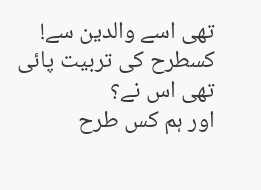تھی اسے والدین سے!
کسطرح کی تربیت پائی تھی اس نے؟
اور ہم کس طرح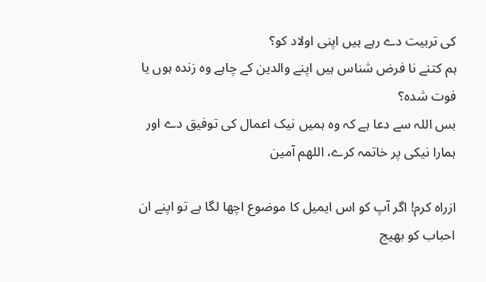کی تربیت دے رہے ہیں اپنی اولاد کو؟
ہم کتنے نا فرض شناس ہیں اپنے والدین کے چاہے وہ زندہ ہوں یا فوت شدہ؟
بس اللہ سے دعا ہے کہ وہ ہمیں نیک اعمال کی توفیق دے اور ہمارا نیکی پر خاتمہ کرے، اللھم آمین

ازراہ کرم! اگر آپ کو اس ایمیل کا موضوع اچھا لگا ہے تو اپنے ان احباب کو بھیج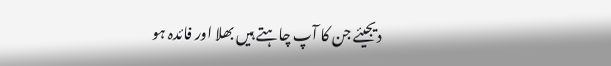دیجیئے جن کا آپ چاہتے ہیں بھلا اور فائدہ ہو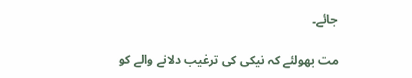جائے۔

مت بھولئے کہ نیکی کی ترغیب دلانے والے کو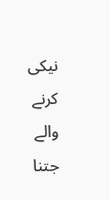نیکی کرنے والے جتنا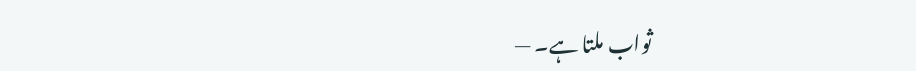ثواب ملتا ہے۔ —